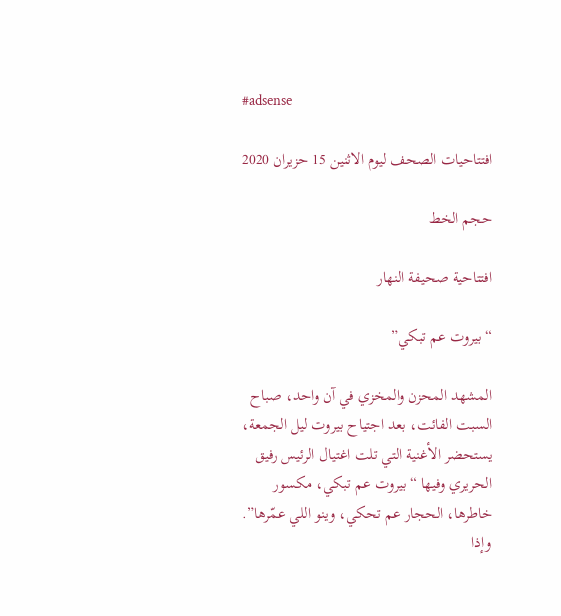#adsense

افتتاحيات الصحف ليوم الاثنين 15 حزيران 2020

حجم الخط

افتتاحية صحيفة النهار

“بيروت عم تبكي”

المشهد المحزن والمخزي في آن واحد، صباح السبت الفائت، بعد اجتياح بيروت ليل الجمعة، يستحضر الأغنية التي تلت اغتيال الرئيس رفيق الحريري وفيها “بيروت عم تبكي، مكسور خاطرها، الحجار عم تحكي، وينو اللي عمّرها”. وإذا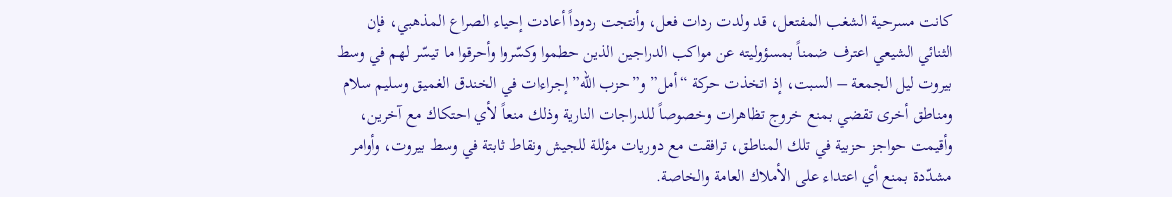كانت مسرحية الشغب المفتعل، قد ولدت ردات فعل، وأنتجت ردوداً أعادت إحياء الصراع المذهبي، فإن الثنائي الشيعي اعترف ضمناً بمسؤوليته عن مواكب الدراجين الذين حطموا وكسّروا وأحرقوا ما تيسّر لهم في وسط بيروت ليل الجمعة – السبت، إذ اتخذت حركة “أمل” و”حزب الله” إجراءات في الخندق الغميق وسليم سلام ومناطق أخرى تقضي بمنع خروج تظاهرات وخصوصاً للدراجات النارية وذلك منعاً لأي احتكاك مع آخرين، وأقيمت حواجز حزبية في تلك المناطق، ترافقت مع دوريات مؤللة للجيش ونقاط ثابتة في وسط بيروت، وأوامر مشدّدة بمنع أي اعتداء على الأملاك العامة والخاصة.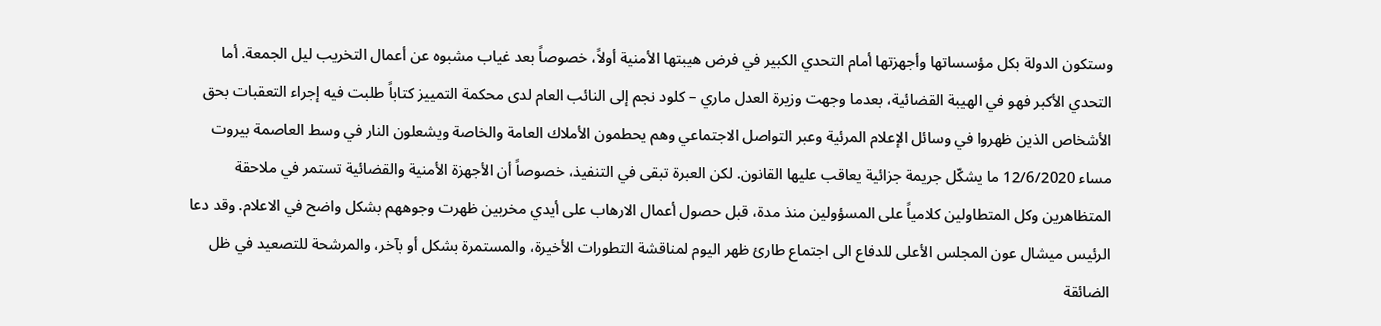وستكون الدولة بكل مؤسساتها وأجهزتها أمام التحدي الكبير في فرض هيبتها الأمنية أولاً، خصوصاً بعد غياب مشبوه عن أعمال التخريب ليل الجمعة. أما التحدي الأكبر فهو في الهيبة القضائية، بعدما وجهت وزيرة العدل ماري – كلود نجم إلى النائب العام لدى محكمة التمييز كتاباً طلبت فيه إجراء التعقبات بحق الأشخاص الذين ظهروا في وسائل الإعلام المرئية وعبر التواصل الاجتماعي وهم يحطمون الأملاك العامة والخاصة ويشعلون النار في وسط العاصمة بيروت مساء 12/6/2020 ما يشكّل جريمة جزائية يعاقب عليها القانون. لكن العبرة تبقى في التنفيذ، خصوصاً أن الأجهزة الأمنية والقضائية تستمر في ملاحقة المتظاهرين وكل المتطاولين كلامياً على المسؤولين منذ مدة، قبل حصول أعمال الارهاب على أيدي مخربين ظهرت وجوههم بشكل واضح في الاعلام. وقد دعا الرئيس ميشال عون المجلس الأعلى للدفاع الى اجتماع طارئ ظهر اليوم لمناقشة التطورات الأخيرة، والمستمرة بشكل أو بآخر، والمرشحة للتصعيد في ظل الضائقة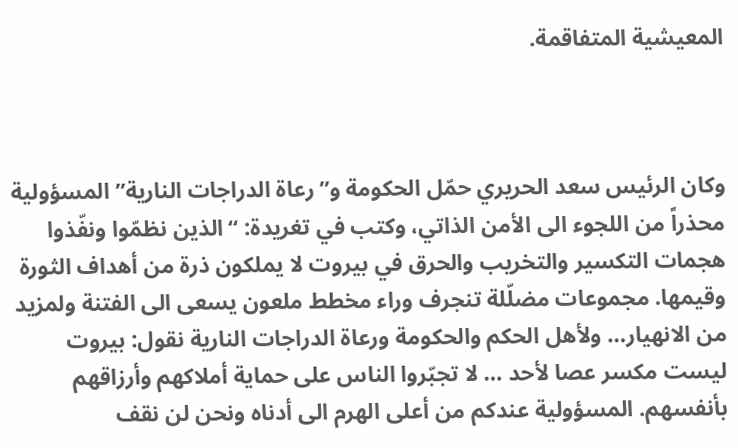المعيشية المتفاقمة.



وكان الرئيس سعد الحريري حمّل الحكومة و”رعاة الدراجات النارية” المسؤولية محذراً من اللجوء الى الأمن الذاتي، وكتب في تغريدة: “الذين نظمّوا ونفّذوا هجمات التكسير والتخريب والحرق في بيروت لا يملكون ذرة من أهداف الثورة وقيمها. مجموعات مضلّلة تنجرف وراء مخطط ملعون يسعى الى الفتنة ولمزيد من الانهيار… ولأهل الحكم والحكومة ورعاة الدراجات النارية نقول: بيروت ليست مكسر عصا لأحد … لا تجبّروا الناس على حماية أملاكهم وأرزاقهم بأنفسهم. المسؤولية عندكم من أعلى الهرم الى أدناه ونحن لن نقف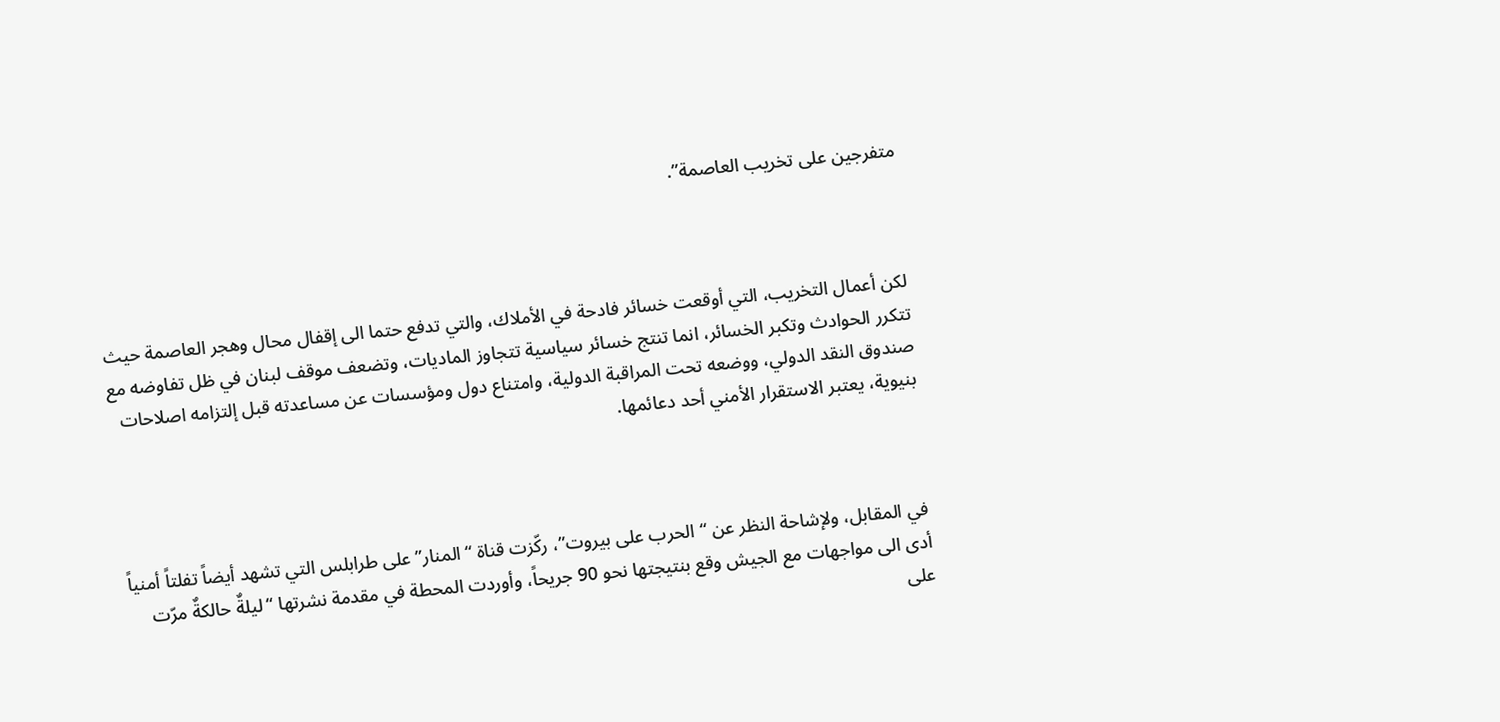متفرجين على تخريب العاصمة”.



لكن أعمال التخريب، التي أوقعت خسائر فادحة في الأملاك، والتي تدفع حتما الى إقفال محال وهجر العاصمة حيث تتكرر الحوادث وتكبر الخسائر، انما تنتج خسائر سياسية تتجاوز الماديات، وتضعف موقف لبنان في ظل تفاوضه مع صندوق النقد الدولي، ووضعه تحت المراقبة الدولية، وامتناع دول ومؤسسات عن مساعدته قبل إلتزامه اصلاحات بنيوية، يعتبر الاستقرار الأمني أحد دعائمها.



في المقابل، ولإشاحة النظر عن “الحرب على بيروت”، ركّزت قناة “المنار” على طرابلس التي تشهد أيضاً تفلتاً أمنياً أدى الى مواجهات مع الجيش وقع بنتيجتها نحو 90 جريحاً، وأوردت المحطة في مقدمة نشرتها “ليلةٌ حالكةٌ مرّت على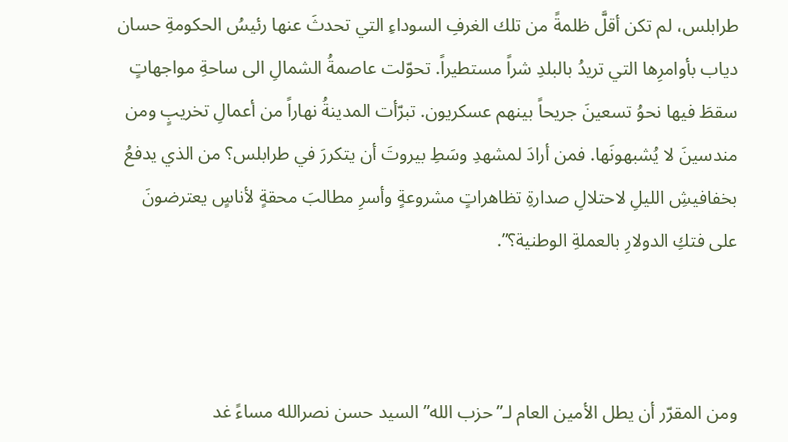طرابلس، لم تكن أقلَّ ظلمةً من تلك الغرفِ السوداءِ التي تحدثَ عنها رئيسُ الحكومةِ حسان دياب بأوامرِها التي تريدُ بالبلدِ شراً مستطيراً. تحوّلت عاصمةُ الشمالِ الى ساحةِ مواجهاتٍ سقطَ فيها نحوُ تسعينَ جريحاً بينهم عسكريون. تبرّأت المدينةُ نهاراً من أعمالِ تخريبٍ ومن مندسينَ لا يُشبهونَها. فمن أرادَ لمشهدِ وسَطِ بيروتَ أن يتكررَ في طرابلس؟ من الذي يدفعُ بخفافيشِ الليلِ لاحتلالِ صدارةِ تظاهراتٍ مشروعةٍ وأسرِ مطالبَ محقةٍ لأناسٍ يعترضونَ على فتكِ الدولارِ بالعملةِ الوطنية؟”.



ومن المقرّر أن يطل الأمين العام لـ”حزب الله” السيد حسن نصرالله مساءً غد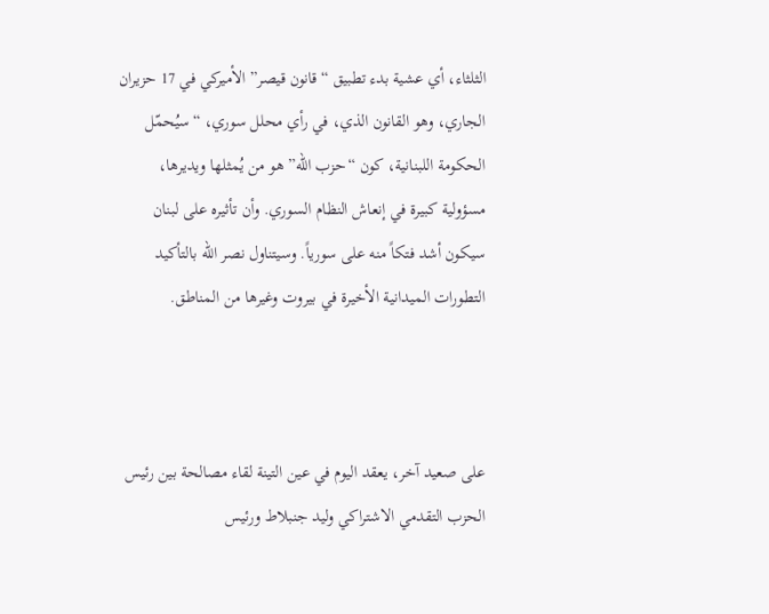الثلثاء، أي عشية بدء تطبيق “قانون قيصر” الأميركي في 17 حزيران الجاري، وهو القانون الذي، في رأي محلل سوري، “سيُحمّل الحكومة اللبنانية، كون “حزب الله” هو من يُمثلها ويديرها، مسؤولية كبيرة في إنعاش النظام السوري. وأن تأثيره على لبنان سيكون أشد فتكاً منه على سورياً. وسيتناول نصر الله بالتأكيد التطورات الميدانية الأخيرة في بيروت وغيرها من المناطق.



على صعيد آخر، يعقد اليوم في عين التينة لقاء مصالحة بين رئيس الحزب التقدمي الاشتراكي وليد جنبلاط ورئيس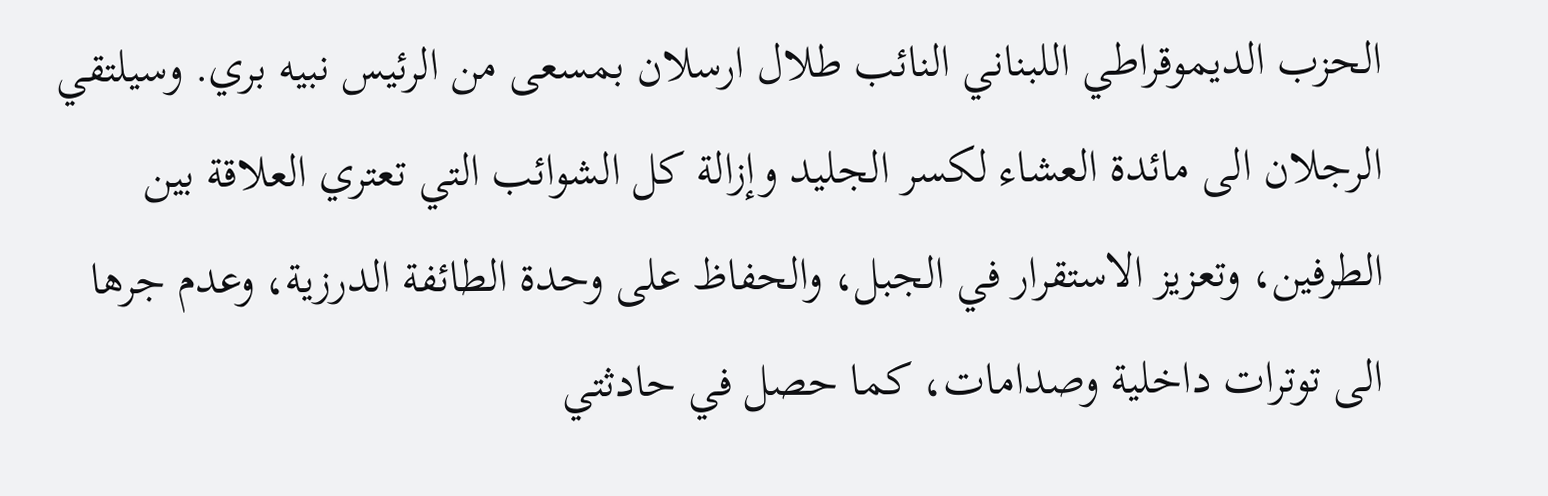الحزب الديموقراطي اللبناني النائب طلال ارسلان بمسعى من الرئيس نبيه بري. وسيلتقي الرجلان الى مائدة العشاء لكسر الجليد وإزالة كل الشوائب التي تعتري العلاقة بين الطرفين، وتعزيز الاستقرار في الجبل، والحفاظ على وحدة الطائفة الدرزية، وعدم جرها الى توترات داخلية وصدامات، كما حصل في حادثتي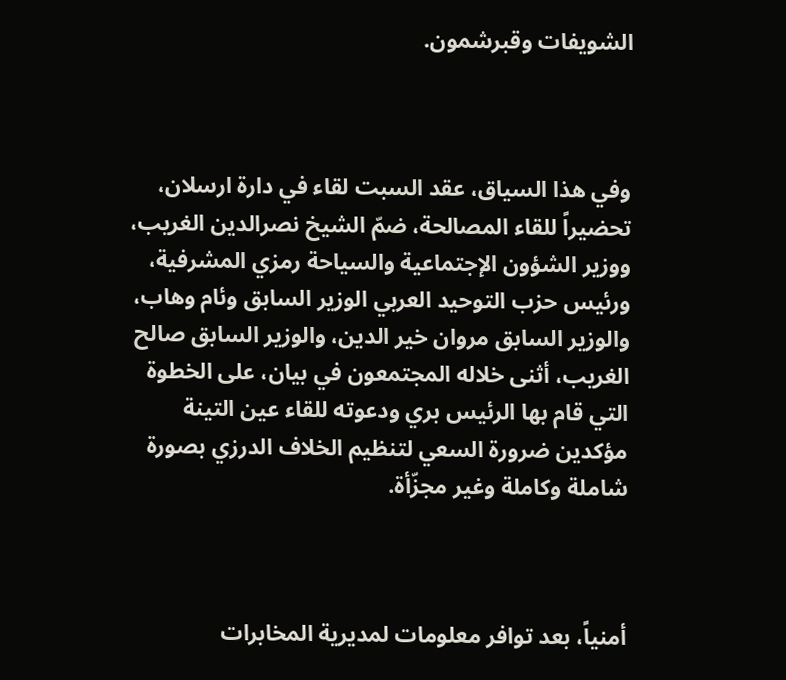الشويفات وقبرشمون.



وفي هذا السياق، عقد السبت لقاء في دارة ارسلان، تحضيراً للقاء المصالحة، ضمّ الشيخ نصرالدين الغريب، ووزير الشؤون الإجتماعية والسياحة رمزي المشرفية، ورئيس حزب التوحيد العربي الوزير السابق وئام وهاب، والوزير السابق مروان خير الدين، والوزير السابق صالح الغريب، أثنى خلاله المجتمعون في بيان، على الخطوة التي قام بها الرئيس بري ودعوته للقاء عين التينة مؤكدين ضرورة السعي لتنظيم الخلاف الدرزي بصورة شاملة وكاملة وغير مجزّأة.



أمنياً، بعد توافر معلومات لمديرية المخابرات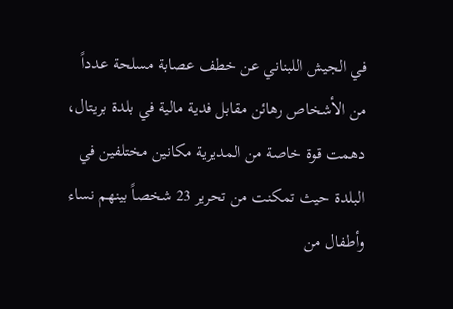في الجيش اللبناني عن خطف عصابة مسلحة عدداً من الأشخاص رهائن مقابل فدية مالية في بلدة بريتال، دهمت قوة خاصة من المديرية مكانين مختلفين في البلدة حيث تمكنت من تحرير 23 شخصاً بينهم نساء وأطفال من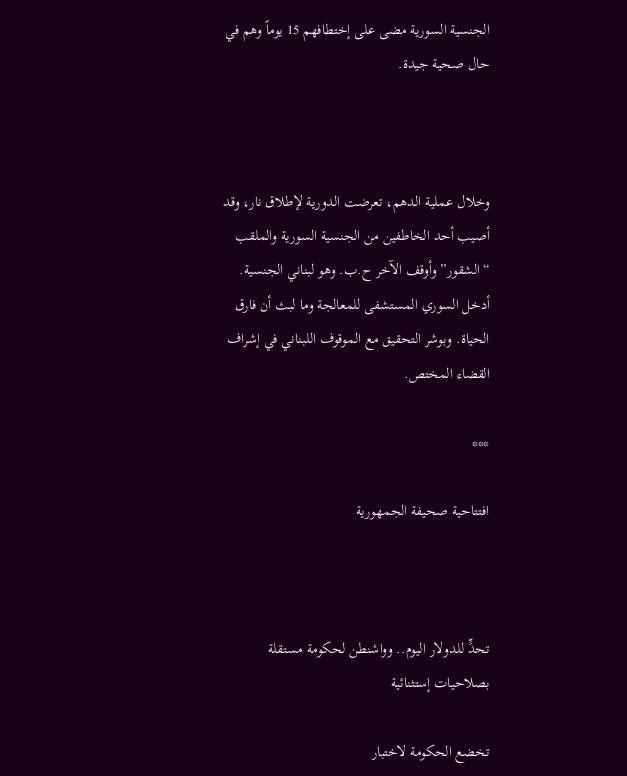الجنسية السورية مضى على إختطافهم 15 يوماً وهم في حال صحية جيدة.



وخلال عملية الدهم، تعرضت الدورية لإطلاق نار، وقد أصيب أحد الخاطفين من الجنسية السورية والملقب “الشقور” وأوقف الآخر ح.ب. وهو لبناني الجنسية. أدخل السوري المستشفى للمعالجة وما لبث أن فارق الحياة. وبوشر التحقيق مع الموقوف اللبناني في إشراف القضاء المختص.

***

افتتاحية صحيفة الجمهورية



تحدٍّ للدولار اليوم.. وواشنطن لحكومة مستقلة بصلاحيات إستثنائية

تخضع الحكومة لاختبار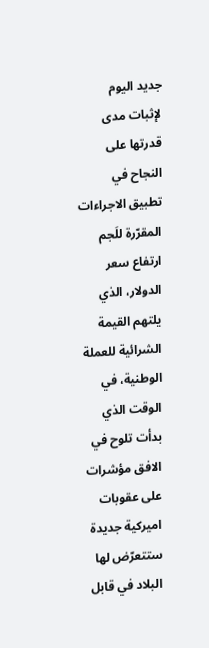جديد اليوم لإثبات مدى قدرتها على النجاح في تطبيق الاجراءات المقرّرة للَجم ارتفاع سعر الدولار، الذي يلتهم القيمة الشرائية للعملة الوطنية، في الوقت الذي بدأت تلوح في الافق مؤشرات على عقوبات اميركية جديدة ستتعرّض لها البلاد في قابل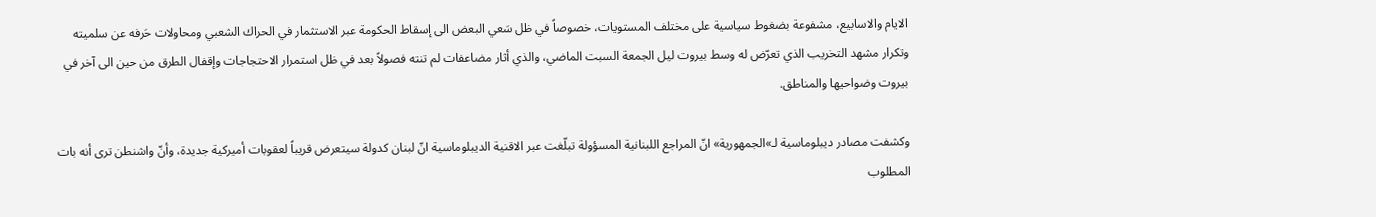الايام والاسابيع، مشفوعة بضغوط سياسية على مختلف المستويات، خصوصاً في ظل سَعي البعض الى إسقاط الحكومة عبر الاستثمار في الحراك الشعبي ومحاولات حَرفه عن سلميته وتكرار مشهد التخريب الذي تعرّض له وسط بيروت ليل الجمعة السبت الماضي، والذي أثار مضاعفات لم تنته فصولاً بعد في ظل استمرار الاحتجاجات وإقفال الطرق من حين الى آخر في بيروت وضواحيها والمناطق.

وكشفت مصادر ديبلوماسية لـ»الجمهورية» انّ المراجع اللبنانية المسؤولة تبلّغت عبر الاقنية الديبلوماسية انّ لبنان كدولة سيتعرض قريباً لعقوبات أميركية جديدة، وأنّ واشنطن ترى أنه بات المطلوب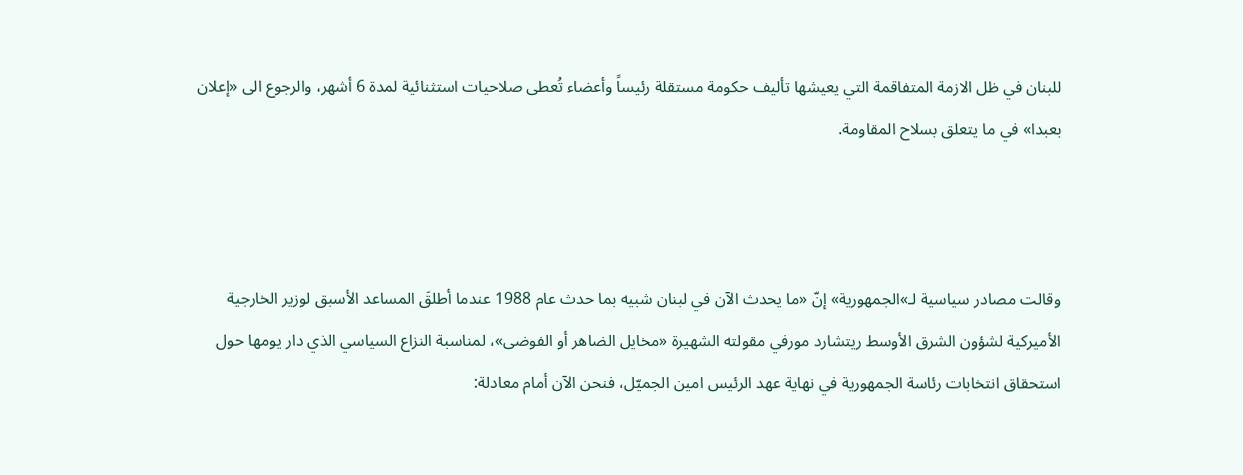للبنان في ظل الازمة المتفاقمة التي يعيشها تأليف حكومة مستقلة رئيساً وأعضاء تُعطى صلاحيات استثنائية لمدة 6 أشهر، والرجوع الى «إعلان بعبدا» في ما يتعلق بسلاح المقاومة.



وقالت مصادر سياسية لـ»الجمهورية» إنّ «ما يحدث الآن في لبنان شبيه بما حدث عام 1988 عندما أطلقَ المساعد الأسبق لوزير الخارجية الأميركية لشؤون الشرق الأوسط ريتشارد مورفي مقولته الشهيرة «مخايل الضاهر أو الفوضى»، لمناسبة النزاع السياسي الذي دار يومها حول استحقاق انتخابات رئاسة الجمهورية في نهاية عهد الرئيس امين الجميّل، فنحن الآن أمام معادلة: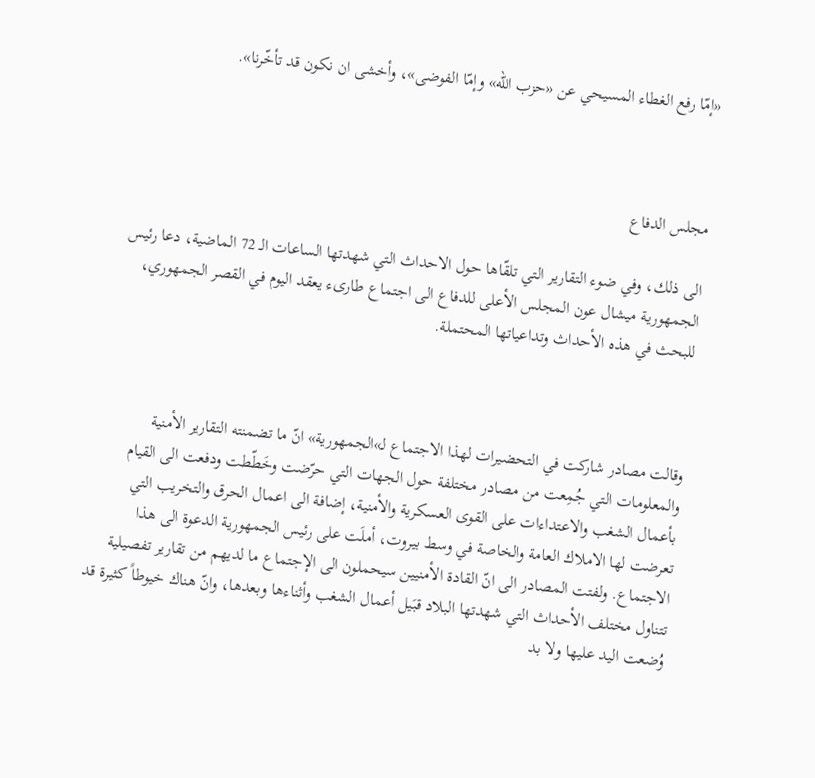«إمّا رفع الغطاء المسيحي عن «حزب الله» وإمّا الفوضى»، وأخشى ان نكون قد تأخّرنا».



مجلس الدفاع

الى ذلك، وفي ضوء التقارير التي تلقّاها حول الاحداث التي شهدتها الساعات الـ 72 الماضية، دعا رئيس الجمهورية ميشال عون المجلس الأعلى للدفاع الى اجتماع طارىء يعقد اليوم في القصر الجمهوري، للبحث في هذه الأحداث وتداعياتها المحتملة.



وقالت مصادر شاركت في التحضيرات لهذا الاجتماع لـ»الجمهورية» انّ ما تضمنته التقارير الأمنية والمعلومات التي جُمِعت من مصادر مختلفة حول الجهات التي حرّضت وخَطّطت ودفعت الى القيام بأعمال الشغب والاعتداءات على القوى العسكرية والأمنية، إضافة الى اعمال الحرق والتخريب التي تعرضت لها الاملاك العامة والخاصة في وسط بيروت، أملَت على رئيس الجمهورية الدعوة الى هذا الاجتماع. ولفتت المصادر الى انّ القادة الأمنيين سيحملون الى الإجتماع ما لديهم من تقارير تفصيلية تتناول مختلف الأحداث التي شهدتها البلاد قبَيل أعمال الشغب وأثناءها وبعدها، وانّ هناك خيوطاً كثيرة قد وُضعت اليد عليها ولا بد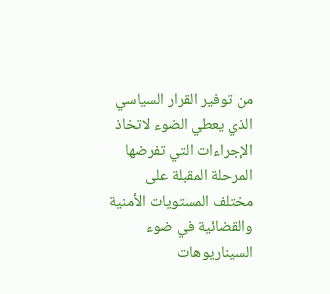من توفير القرار السياسي الذي يعطي الضوء لاتخاذ الإجراءات التي تفرضها المرحلة المقبلة على مختلف المستويات الأمنية والقضائية في ضوء السيناريوهات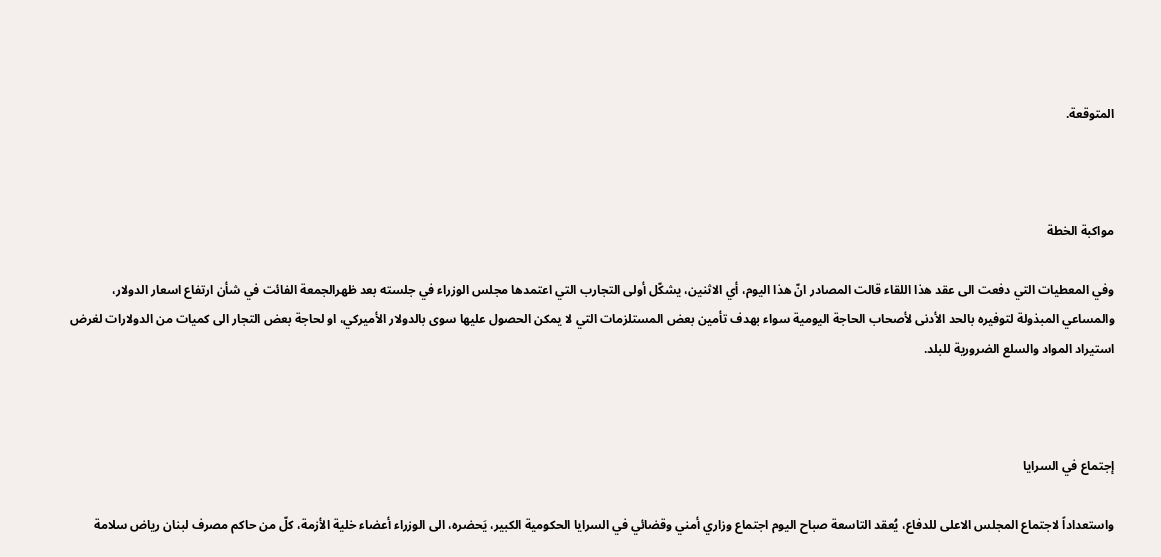المتوقعة.



مواكبة الخطة

وفي المعطيات التي دفعت الى عقد هذا اللقاء قالت المصادر انّ هذا اليوم، أي الاثنين، يشكّل أولى التجارب التي اعتمدها مجلس الوزراء في جلسته بعد ظهرالجمعة الفائت في شأن ارتفاع اسعار الدولار، والمساعي المبذولة لتوفيره بالحد الأدنى لأصحاب الحاجة اليومية سواء بهدف تأمين بعض المستلزمات التي لا يمكن الحصول عليها سوى بالدولار الأميركي، او لحاجة بعض التجار الى كميات من الدولارات لغرض استيراد المواد والسلع الضرورية للبلد.



إجتماع في السرايا

واستعداداً لاجتماع المجلس الاعلى للدفاع، يُعقد التاسعة صباح اليوم اجتماع وزاري أمني وقضائي في السرايا الحكومية الكبير، يَحضره، الى الوزراء أعضاء خلية الأزمة، كلّ من حاكم مصرف لبنان رياض سلامة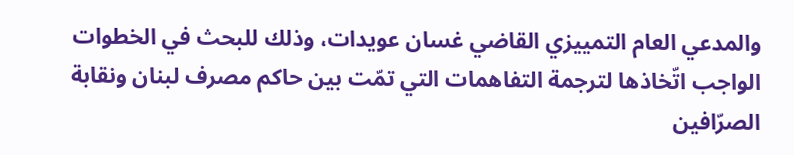والمدعي العام التمييزي القاضي غسان عويدات، وذلك للبحث في الخطوات الواجب اتّخاذها لترجمة التفاهمات التي تمّت بين حاكم مصرف لبنان ونقابة الصرّافين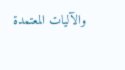والآليات المعتمدة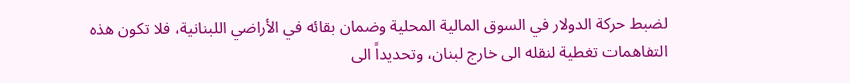لضبط حركة الدولار في السوق المالية المحلية وضمان بقائه في الأراضي اللبنانية، فلا تكون هذه التفاهمات تغطية لنقله الى خارج لبنان، وتحديداً الى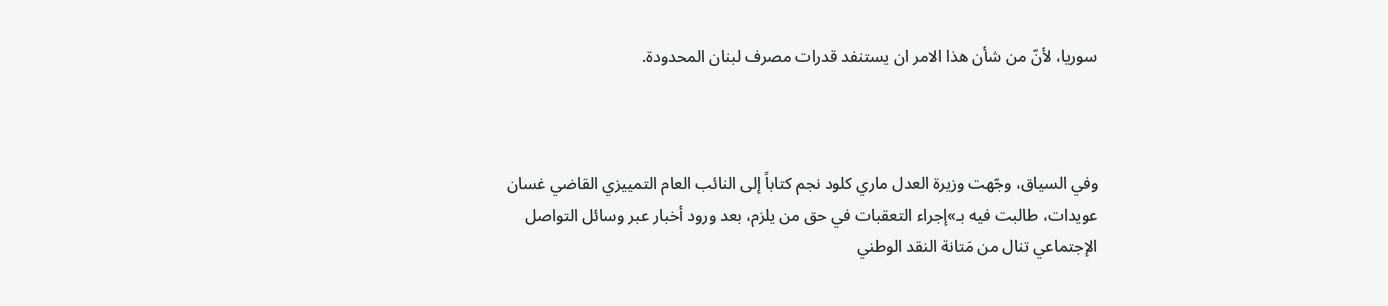سوريا، لأنّ من شأن هذا الامر ان يستنفد قدرات مصرف لبنان المحدودة.



وفي السياق، وجّهت وزيرة العدل ماري كلود نجم كتاباً إلى النائب العام التمييزي القاضي غسان عويدات، طالبت فيه بـ»إجراء التعقبات في حق من يلزم، بعد ورود أخبار عبر وسائل التواصل الإجتماعي تنال من مَتانة النقد الوطني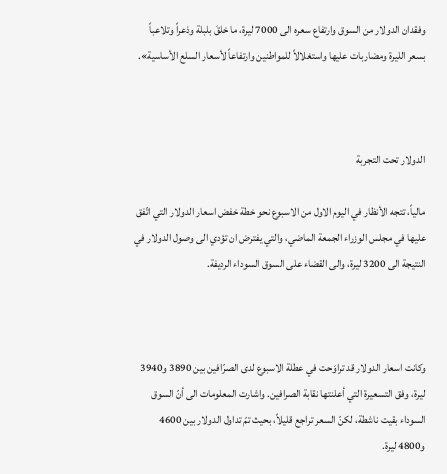وفقدان الدولار من السوق وارتفاع سعره الى 7000 ليرة، ما خلقَ بلبلة وذعراً وتلاعباً بسعر الليرة ومضاربات عليها واستغلالاً للمواطنين وارتفاعاً لأسعار السلع الأساسية».



الدولار تحت التجربة

مالياً، تتجه الأنظار في اليوم الاول من الاسبوع نحو خطة خفض اسعار الدولار التي اتّفق عليها في مجلس الوزراء الجمعة الماضي، والتي يفترض ان تؤدي الى وصول الدولار في النتيجة الى 3200 ليرة، والى القضاء على السوق السوداء الرديفة.



وكانت اسعار الدولار قد تراوَحت في عطلة الاسبوع لدى الصرّافين بين 3890 و3940 ليرة، وفق التسعيرة التي أعلنتها نقابة الصرافين. واشارت المعلومات الى أنّ السوق السوداء بقيت ناشطة، لكنّ السعر تراجع قليلاً، بحيث تمّ تداول الدولار بين 4600 و4800 ليرة.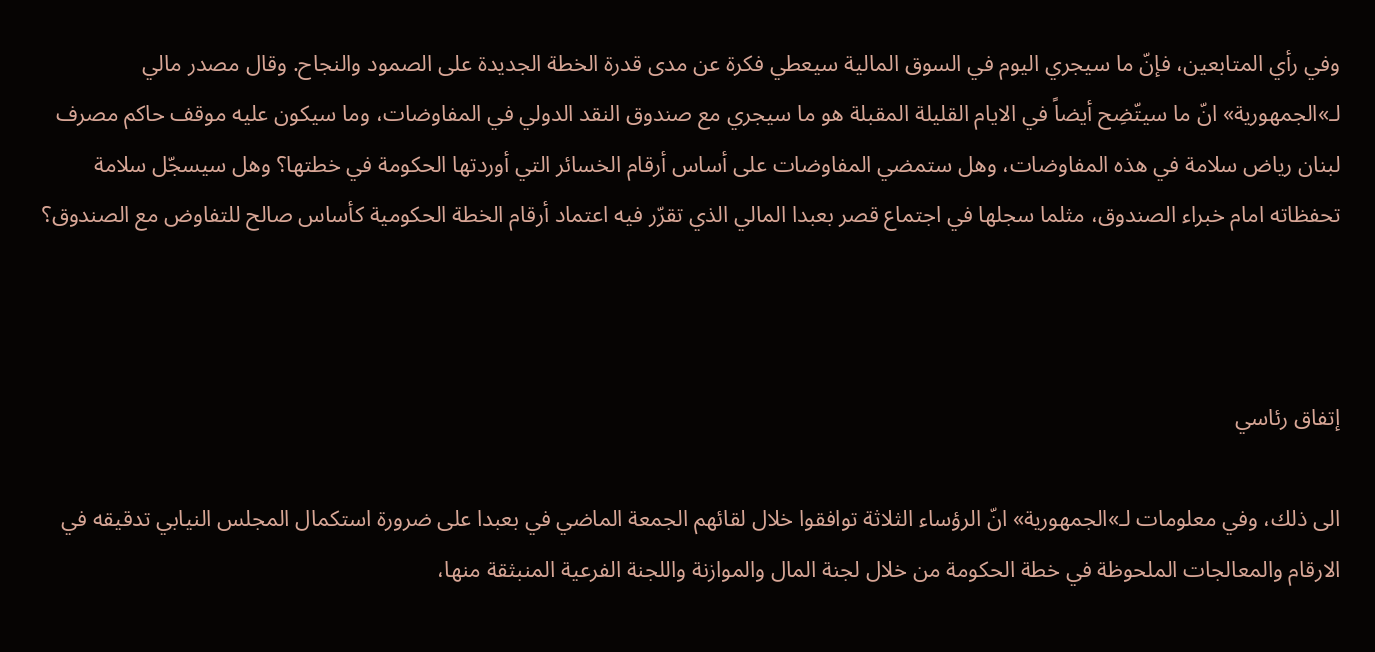وفي رأي المتابعين، فإنّ ما سيجري اليوم في السوق المالية سيعطي فكرة عن مدى قدرة الخطة الجديدة على الصمود والنجاح. وقال مصدر مالي لـ»الجمهورية» انّ ما سيتّضِح أيضاً في الايام القليلة المقبلة هو ما سيجري مع صندوق النقد الدولي في المفاوضات، وما سيكون عليه موقف حاكم مصرف لبنان رياض سلامة في هذه المفاوضات، وهل ستمضي المفاوضات على أساس أرقام الخسائر التي أوردتها الحكومة في خطتها؟ وهل سيسجّل سلامة تحفظاته امام خبراء الصندوق، مثلما سجلها في اجتماع قصر بعبدا المالي الذي تقرّر فيه اعتماد أرقام الخطة الحكومية كأساس صالح للتفاوض مع الصندوق؟



إتفاق رئاسي

الى ذلك، وفي معلومات لـ»الجمهورية» انّ الرؤساء الثلاثة توافقوا خلال لقائهم الجمعة الماضي في بعبدا على ضرورة استكمال المجلس النيابي تدقيقه في الارقام والمعالجات الملحوظة في خطة الحكومة من خلال لجنة المال والموازنة واللجنة الفرعية المنبثقة منها،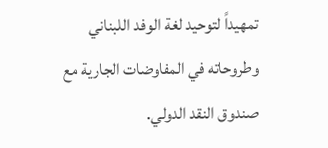تمهيداً لتوحيد لغة الوفد اللبناني وطروحاته في المفاوضات الجارية مع صندوق النقد الدولي.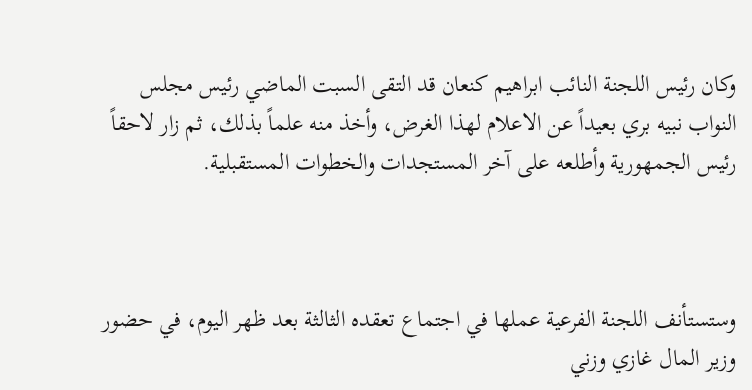وكان رئيس اللجنة النائب ابراهيم كنعان قد التقى السبت الماضي رئيس مجلس النواب نبيه بري بعيداً عن الاعلام لهذا الغرض، وأخذ منه علماً بذلك، ثم زار لاحقاً رئيس الجمهورية وأطلعه على آخر المستجدات والخطوات المستقبلية.



وستستأنف اللجنة الفرعية عملها في اجتماع تعقده الثالثة بعد ظهر اليوم، في حضور وزير المال غازي وزني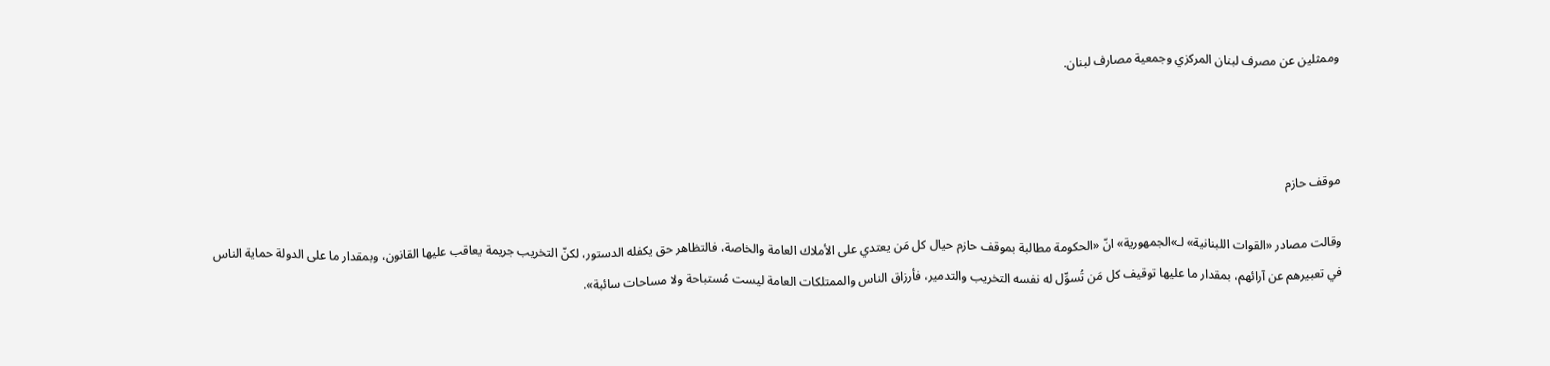وممثلين عن مصرف لبنان المركزي وجمعية مصارف لبنان.



موقف حازم

وقالت مصادر «القوات اللبنانية» لـ»الجمهورية» انّ «الحكومة مطالبة بموقف حازم حيال كل مَن يعتدي على الأملاك العامة والخاصة، فالتظاهر حق يكفله الدستور، لكنّ التخريب جريمة يعاقب عليها القانون، وبمقدار ما على الدولة حماية الناس في تعبيرهم عن آرائهم، بمقدار ما عليها توقيف كل مَن تُسوِّل له نفسه التخريب والتدمير، فأرزاق الناس والممتلكات العامة ليست مُستباحة ولا مساحات سائبة».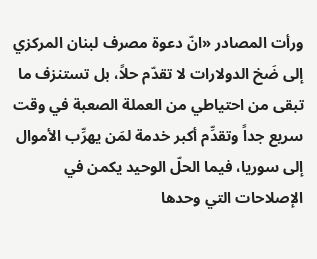ورأت المصادر «انّ دعوة مصرف لبنان المركزي إلى ضَخ الدولارات لا تقدّم حلاً، بل تستنزف ما تبقى من احتياطي من العملة الصعبة في وقت سريع جداً وتقدِّم أكبر خدمة لمَن يهرِّب الأموال إلى سوريا، فيما الحلّ الوحيد يكمن في الإصلاحات التي وحدها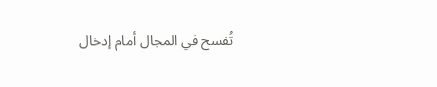تُفسح في المجال أمام إدخال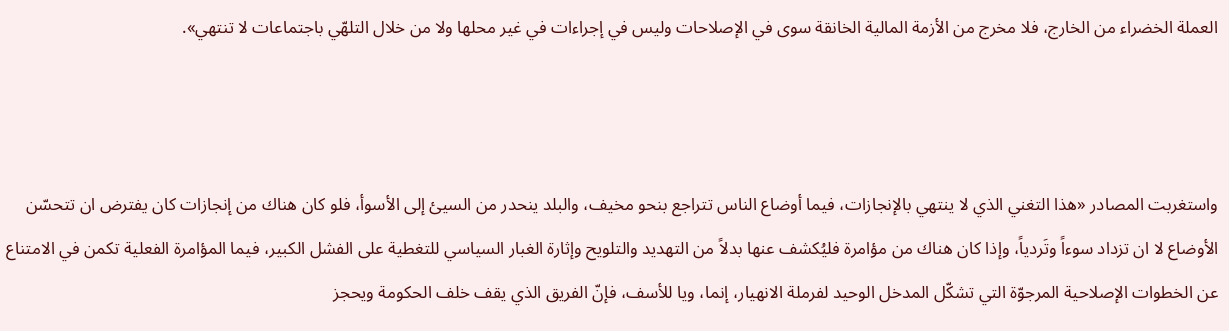العملة الخضراء من الخارج، فلا مخرج من الأزمة المالية الخانقة سوى في الإصلاحات وليس في إجراءات في غير محلها ولا من خلال التلهّي باجتماعات لا تنتهي».



واستغربت المصادر «هذا التغني الذي لا ينتهي بالإنجازات، فيما أوضاع الناس تتراجع بنحو مخيف، والبلد ينحدر من السيئ إلى الأسوأ، فلو كان هناك من إنجازات كان يفترض ان تتحسّن الأوضاع لا ان تزداد سوءاً وتَردياً، وإذا كان هناك من مؤامرة فليُكشف عنها بدلاً من التهديد والتلويح وإثارة الغبار السياسي للتغطية على الفشل الكبير، فيما المؤامرة الفعلية تكمن في الامتناع عن الخطوات الإصلاحية المرجوّة التي تشكّل المدخل الوحيد لفرملة الانهيار، إنما، ويا للأسف، فإنّ الفريق الذي يقف خلف الحكومة ويحجز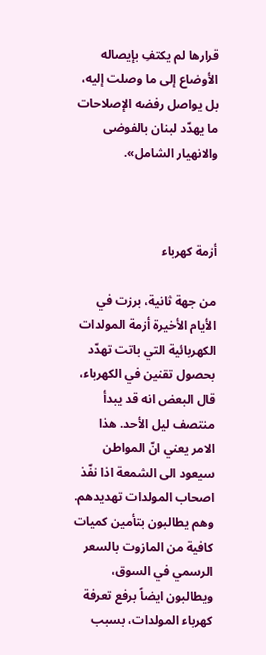قرارها لم يكتفِ بإيصاله الأوضاع إلى ما وصلت إليه، بل يواصل رفضه الإصلاحات ما يهدّد لبنان بالفوضى والانهيار الشامل».



أزمة كهرباء

من جهة ثانية، برزت في الأيام الأخيرة أزمة المولدات الكهربائية التي باتت تهدّد بحصول تقنين في الكهرباء، قال البعض انه قد يبدأ منتصف ليل الأحد. هذا الامر يعني انّ المواطن سيعود الى الشمعة اذا نفّذ اصحاب المولدات تهديدهم. وهم يطالبون بتأمين كميات كافية من المازوت بالسعر الرسمي في السوق، ويطالبون ايضاً برفع تعرفة كهرباء المولدات، بسبب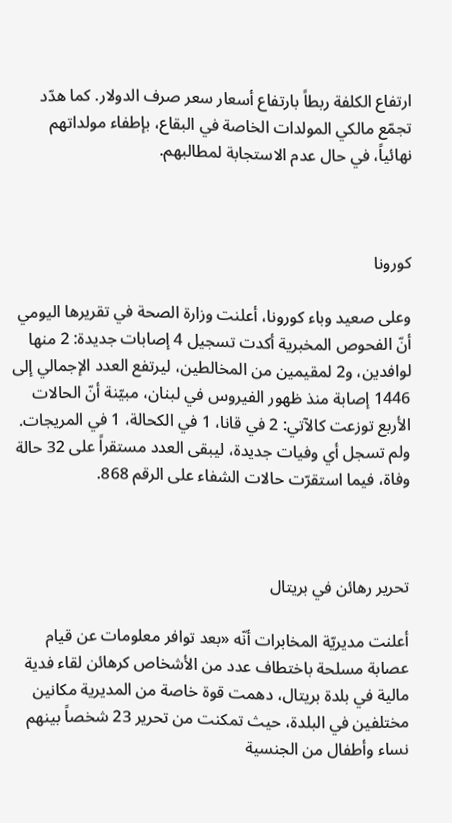ارتفاع الكلفة ربطاً بارتفاع أسعار سعر صرف الدولار. كما هدّد تجمّع مالكي المولدات الخاصة في البقاع، بإطفاء مولداتهم نهائياً، في حال عدم الاستجابة لمطالبهم.



كورونا

وعلى صعيد وباء كورونا، أعلنت وزارة الصحة في تقريرها اليومي أنّ الفحوص المخبرية أكدت تسجيل 4 إصابات جديدة: 2 منها لوافدين، و2 لمقيمين من المخالطين، ليرتفع العدد الإجمالي إلى 1446 إصابة منذ ظهور الفيروس في لبنان، مبيّنة أنّ الحالات الأربع توزعت كالآتي: 2 في قانا، 1 في الكحالة، 1 في المريجات. ولم تسجل أي وفيات جديدة، ليبقى العدد مستقراً على 32 حالة وفاة، فيما استقرّت حالات الشفاء على الرقم 868.



تحرير رهائن في بريتال

أعلنت مديريّة المخابرات أنّه «بعد توافر معلومات عن قيام عصابة مسلحة باختطاف عدد من الأشخاص كرهائن لقاء فدية مالية في بلدة بريتال، دهمت قوة خاصة من المديرية مكانين مختلفين في البلدة، حيث تمكنت من تحرير 23 شخصاً بينهم نساء وأطفال من الجنسية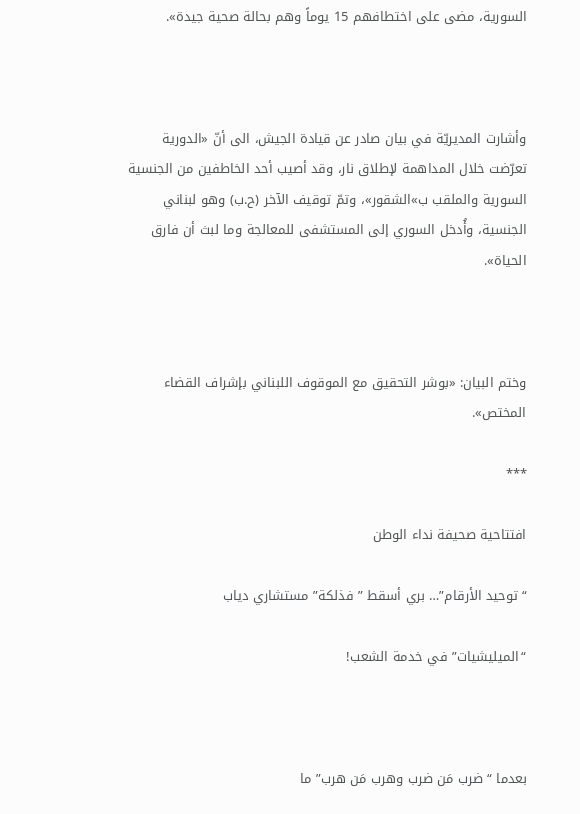السورية، مضى على اختطافهم 15 يوماً وهم بحالة صحية جيدة».



وأشارت المديريّة في بيان صادر عن قيادة الجيش، الى أنّ «الدورية تعرّضت خلال المداهمة لإطلاق نار، وقد أصيب أحد الخاطفين من الجنسية السورية والملقب ب»الشقور»، وتمّ توقيف الآخر (ح.ب) وهو لبناني الجنسية، وأُدخل السوري إلى المستشفى للمعالجة وما لبث أن فارق الحياة».



وختم البيان: «بوشر التحقيق مع الموقوف اللبناني بإشراف القضاء المختص».

***

افتتاحية صحيفة نداء الوطن

“توحيد الأرقام”… بري أسقط ” فذلكة” مستشاري دياب

“الميليشيات” في خدمة الشعب!



بعدما “ضرب مَن ضرب وهرب مَن هرب” ما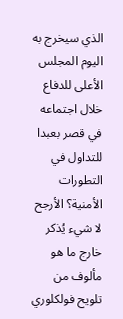الذي سيخرج به اليوم المجلس الأعلى للدفاع خلال اجتماعه في قصر بعبدا للتداول في التطورات الأمنية؟ الأرجح لا شيء يُذكر خارج ما هو مألوف من تلويح فولكلوري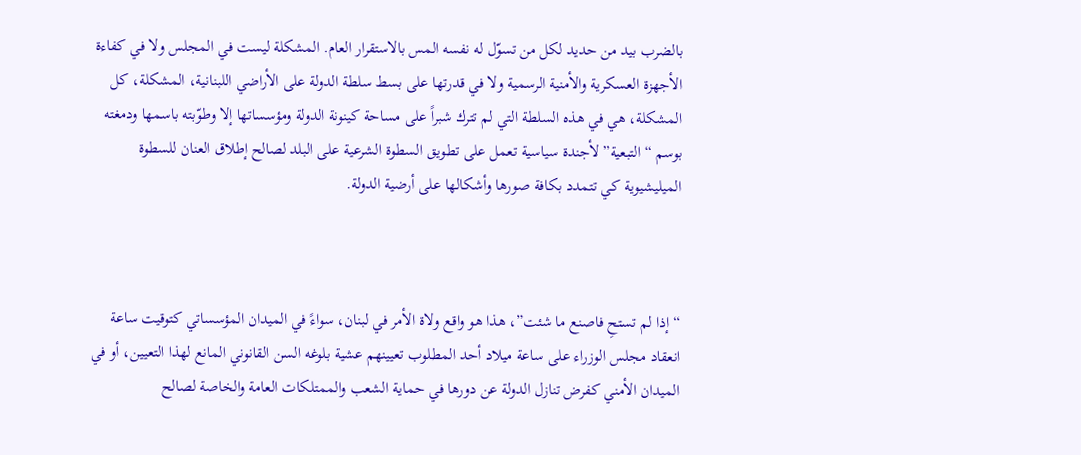بالضرب بيد من حديد لكل من تسوّل له نفسه المس بالاستقرار العام. المشكلة ليست في المجلس ولا في كفاءة الأجهزة العسكرية والأمنية الرسمية ولا في قدرتها على بسط سلطة الدولة على الأراضي اللبنانية، المشكلة، كل المشكلة، هي في هذه السلطة التي لم تترك شبراً على مساحة كينونة الدولة ومؤسساتها إلا وطوّبته باسمها ودمغته بوسم “التبعية” لأجندة سياسية تعمل على تطويق السطوة الشرعية على البلد لصالح إطلاق العنان للسطوة الميليشيوية كي تتمدد بكافة صورها وأشكالها على أرضية الدولة.



“إذا لم تستحِ فاصنع ما شئت”، هذا هو واقع ولاة الأمر في لبنان، سواءً في الميدان المؤسساتي كتوقيت ساعة انعقاد مجلس الوزراء على ساعة ميلاد أحد المطلوب تعيينهم عشية بلوغه السن القانوني المانع لهذا التعيين، أو في الميدان الأمني كفرض تنازل الدولة عن دورها في حماية الشعب والممتلكات العامة والخاصة لصالح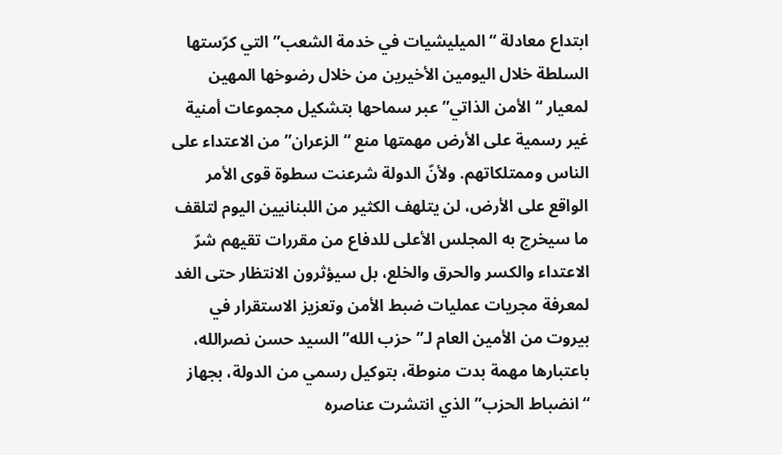ابتداع معادلة “الميليشيات في خدمة الشعب” التي كرّستها السلطة خلال اليومين الأخيرين من خلال رضوخها المهين لمعيار “الأمن الذاتي” عبر سماحها بتشكيل مجموعات أمنية غير رسمية على الأرض مهمتها منع “الزعران” من الاعتداء على الناس وممتلكاتهم. ولأنّ الدولة شرعنت سطوة قوى الأمر الواقع على الأرض، لن يتلهف الكثير من اللبنانيين اليوم لتلقف ما سيخرج به المجلس الأعلى للدفاع من مقررات تقيهم شرّ الاعتداء والكسر والحرق والخلع، بل سيؤثرون الانتظار حتى الغد لمعرفة مجريات عمليات ضبط الأمن وتعزيز الاستقرار في بيروت من الأمين العام لـ”حزب الله” السيد حسن نصرالله، باعتبارها مهمة بدت منوطة، بتوكيل رسمي من الدولة، بجهاز “انضباط الحزب” الذي انتشرت عناصره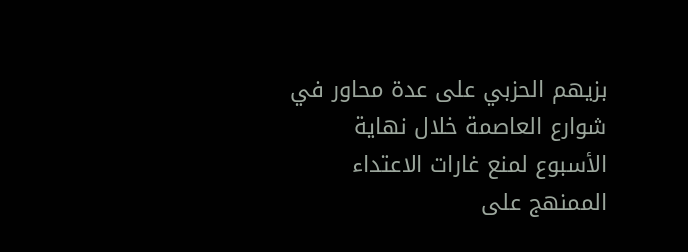بزيهم الحزبي على عدة محاور في شوارع العاصمة خلال نهاية الأسبوع لمنع غارات الاعتداء الممنهج على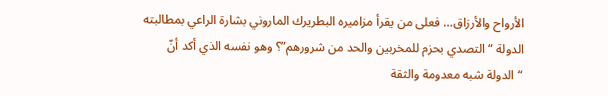الأرواح والأرزاق… فعلى من يقرأ مزاميره البطريرك الماروني بشارة الراعي بمطالبته الدولة “التصدي بحزم للمخربين والحد من شرورهم”؟ وهو نفسه الذي أكد أنّ “الدولة شبه معدومة والثقة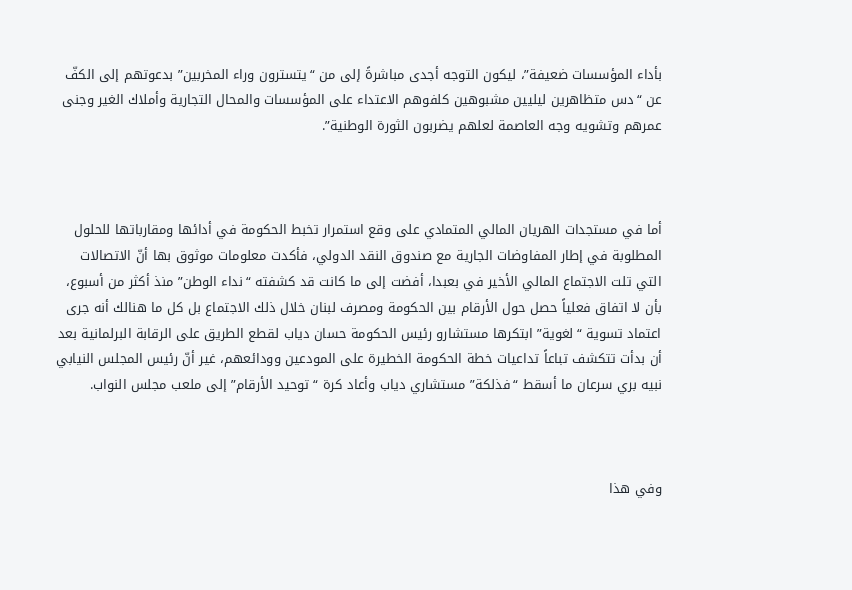بأداء المؤسسات ضعيفة”، ليكون التوجه أجدى مباشرةً إلى من “يتسترون وراء المخربين” بدعوتهم إلى الكفّ عن “دس متظاهرين ليليين مشبوهين كلفوهم الاعتداء على المؤسسات والمحال التجارية وأملاك الغير وجنى عمرهم وتشويه وجه العاصمة لعلهم يضربون الثورة الوطنية”.



أما في مستجدات الهريان المالي المتمادي على وقع استمرار تخبط الحكومة في أدائها ومقارباتها للحلول المطلوبة في إطار المفاوضات الجارية مع صندوق النقد الدولي، فأكدت معلومات موثوق بها أنّ الاتصالات التي تلت الاجتماع المالي الأخير في بعبدا، أفضت إلى ما كانت قد كشفته “نداء الوطن” منذ أكثر من أسبوع، بأن لا اتفاق فعلياً حصل حول الأرقام بين الحكومة ومصرف لبنان خلال ذلك الاجتماع بل كل ما هنالك أنه جرى اعتماد تسوية “لغوية” ابتكرها مستشارو رئيس الحكومة حسان دياب لقطع الطريق على الرقابة البرلمانية بعد أن بدأت تتكشف تباعاً تداعيات خطة الحكومة الخطيرة على المودعين وودائعهم، غير أنّ رئيس المجلس النيابي نبيه بري سرعان ما أسقط “فذلكة” مستشاري دياب وأعاد كرة “توحيد الأرقام” إلى ملعب مجلس النواب.



وفي هذا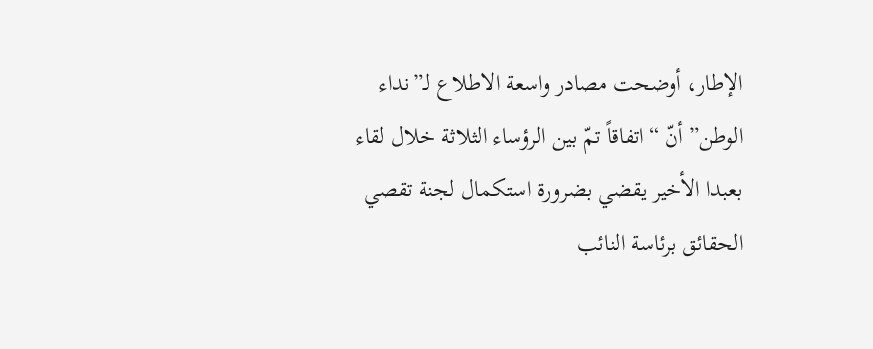الإطار، أوضحت مصادر واسعة الاطلاع لـ”نداء الوطن” أنّ “اتفاقاً تمّ بين الرؤساء الثلاثة خلال لقاء بعبدا الأخير يقضي بضرورة استكمال لجنة تقصي الحقائق برئاسة النائب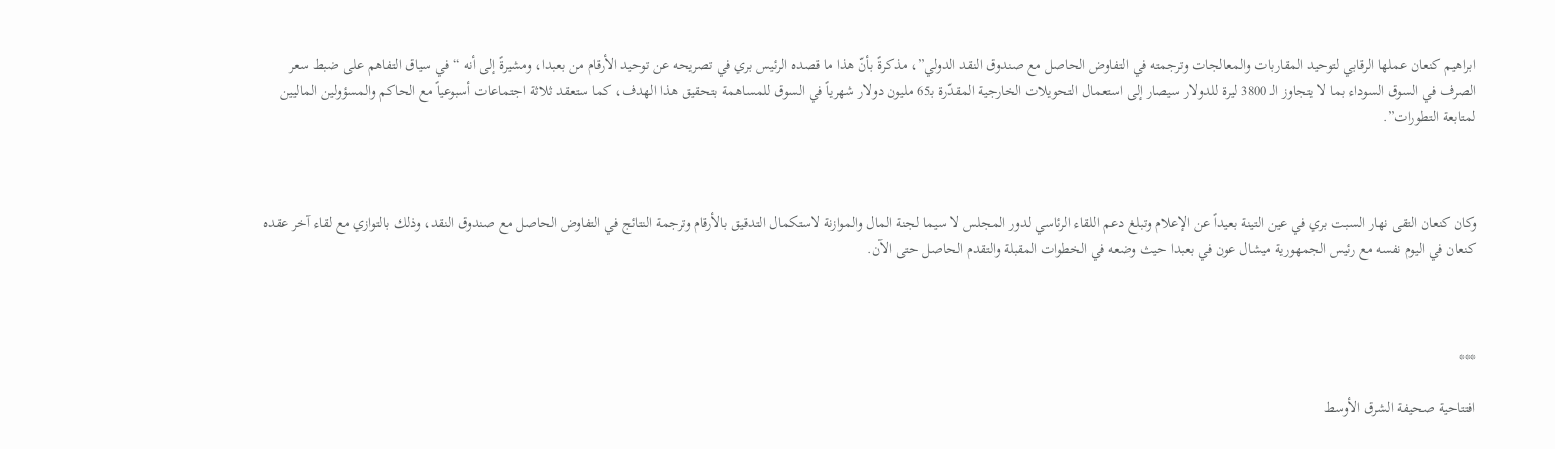ابراهيم كنعان عملها الرقابي لتوحيد المقاربات والمعالجات وترجمته في التفاوض الحاصل مع صندوق النقد الدولي”، مذكرةً بأنّ هذا ما قصده الرئيس بري في تصريحه عن توحيد الأرقام من بعبدا، ومشيرةً إلى أنه “في سياق التفاهم على ضبط سعر الصرف في السوق السوداء بما لا يتجاوز الـ 3800 ليرة للدولار سيصار إلى استعمال التحويلات الخارجية المقدّرة بـ65 مليون دولار شهرياً في السوق للمساهمة بتحقيق هذا الهدف، كما ستعقد ثلاثة اجتماعات أسبوعياً مع الحاكم والمسؤولين الماليين لمتابعة التطورات”.



وكان كنعان التقى نهار السبت بري في عين التينة بعيداً عن الإعلام وتبلغ دعم اللقاء الرئاسي لدور المجلس لا سيما لجنة المال والموازنة لاستكمال التدقيق بالأرقام وترجمة النتائج في التفاوض الحاصل مع صندوق النقد، وذلك بالتوازي مع لقاء آخر عقده كنعان في اليوم نفسه مع رئيس الجمهورية ميشال عون في بعبدا حيث وضعه في الخطوات المقبلة والتقدم الحاصل حتى الآن.



***

افتتاحية صحيفة الشرق الأوسط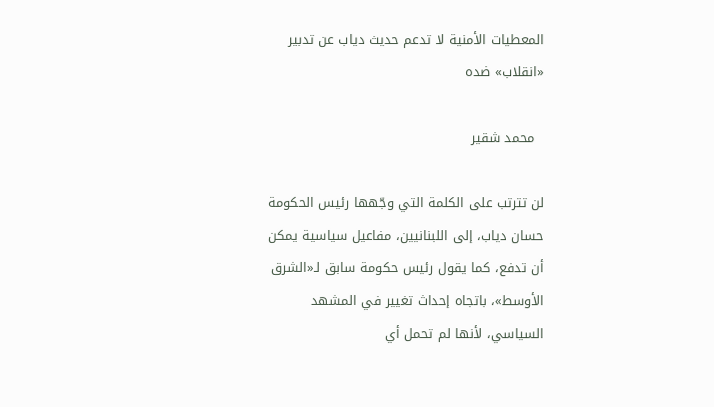المعطيات الأمنية لا تدعم حديث دياب عن تدبير «انقلاب» ضده

  محمد شقير

لن تترتب على الكلمة التي وجّهها رئيس الحكومة حسان دياب، إلى اللبنانيين، مفاعيل سياسية يمكن أن تدفع، كما يقول رئيس حكومة سابق لـ«الشرق الأوسط»، باتجاه إحداث تغيير في المشهد السياسي، لأنها لم تحمل أي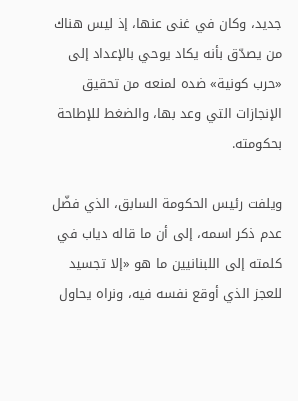جديد، وكان في غنى عنها، إذ ليس هناك من يصدّق بأنه يكاد يوحي بالإعداد إلى «حرب كونية» ضده لمنعه من تحقيق الإنجازات التي وعد بها، والضغط للإطاحة بحكومته.

ويلفت رئيس الحكومة السابق، الذي فضّل عدم ذكر اسمه، إلى أن ما قاله دياب في كلمته إلى اللبنانيين ما هو «إلا تجسيد للعجز الذي أوقع نفسه فيه، ونراه يحاول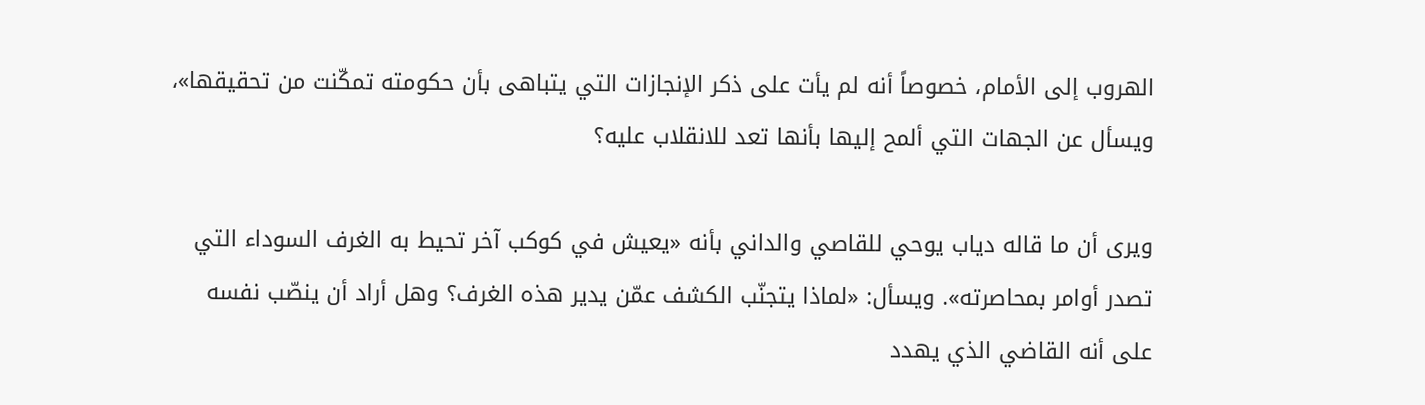الهروب إلى الأمام، خصوصاً أنه لم يأت على ذكر الإنجازات التي يتباهى بأن حكومته تمكّنت من تحقيقها»، ويسأل عن الجهات التي ألمح إليها بأنها تعد للانقلاب عليه؟

ويرى أن ما قاله دياب يوحي للقاصي والداني بأنه «يعيش في كوكب آخر تحيط به الغرف السوداء التي تصدر أوامر بمحاصرته». ويسأل: «لماذا يتجنّب الكشف عمّن يدير هذه الغرف؟ وهل أراد أن ينصّب نفسه على أنه القاضي الذي يهدد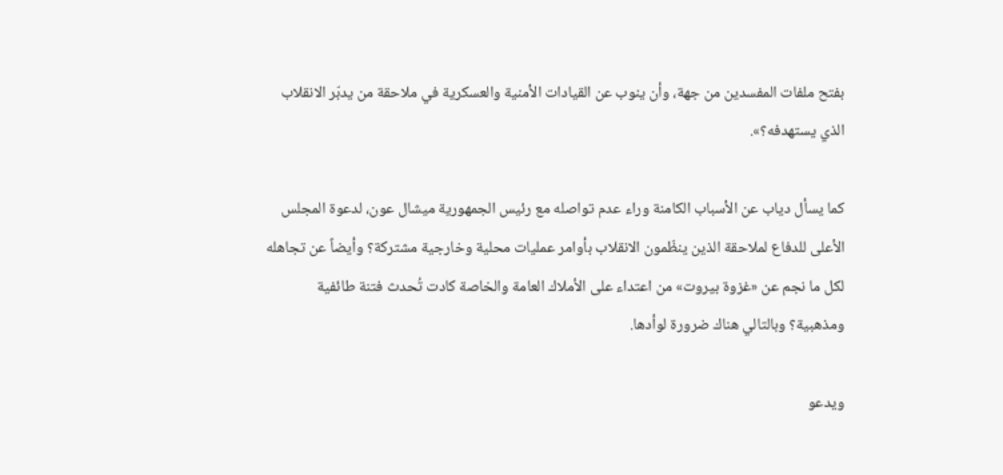بفتح ملفات المفسدين من جهة، وأن ينوب عن القيادات الأمنية والعسكرية في ملاحقة من يدبّر الانقلاب الذي يستهدفه؟».

كما يسأل دياب عن الأسباب الكامنة وراء عدم تواصله مع رئيس الجمهورية ميشال عون، لدعوة المجلس الأعلى للدفاع لملاحقة الذين ينظّمون الانقلاب بأوامر عمليات محلية وخارجية مشتركة؟ وأيضاً عن تجاهله لكل ما نجم عن «غزوة بيروت» من اعتداء على الأملاك العامة والخاصة كادت تُحدث فتنة طائفية ومذهبية؟ وبالتالي هناك ضرورة لوأدها.

ويدعو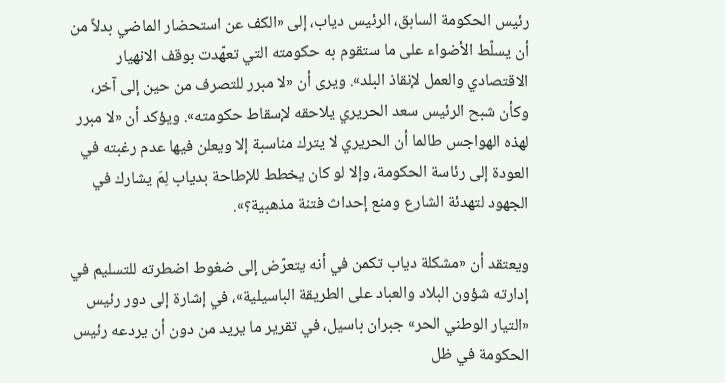رئيس الحكومة السابق، الرئيس دياب، إلى «الكف عن استحضار الماضي بدلاً من أن يسلّط الأضواء على ما ستقوم به حكومته التي تعهّدت بوقف الانهيار الاقتصادي والعمل لإنقاذ البلد». ويرى أن «لا مبرر للتصرف من حين إلى آخر، وكأن شبح الرئيس سعد الحريري يلاحقه لإسقاط حكومته». ويؤكد أن «لا مبرر لهذه الهواجس طالما أن الحريري لا يترك مناسبة إلا ويعلن فيها عدم رغبته في العودة إلى رئاسة الحكومة، وإلا لو كان يخطط للإطاحة بدياب لِمَ يشارك في الجهود لتهدئة الشارع ومنع إحداث فتنة مذهبية؟».

ويعتقد أن «مشكلة دياب تكمن في أنه يتعرّض إلى ضغوط اضطرته للتسليم في إدارته شؤون البلاد والعباد على الطريقة الباسيلية»، في إشارة إلى دور رئيس «التيار الوطني الحر» جبران باسيل، في تقرير ما يريد من دون أن يردعه رئيس الحكومة في ظل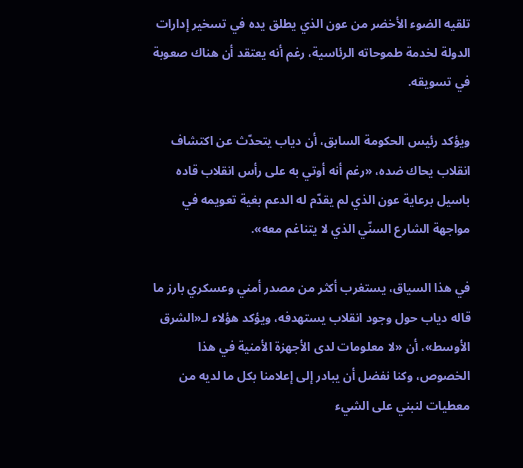تلقيه الضوء الأخضر من عون الذي يطلق يده في تسخير إدارات الدولة لخدمة طموحاته الرئاسية، رغم أنه يعتقد أن هناك صعوبة في تسويقه.

ويؤكد رئيس الحكومة السابق، أن دياب يتحدّث عن اكتشاف انقلاب يحاك ضده، «رغم أنه أوتي به على رأس انقلاب قاده باسيل برعاية عون الذي لم يقدّم له الدعم بغية تعويمه في مواجهة الشارع السنّي الذي لا يتناغم معه».

في هذا السياق، يستغرب أكثر من مصدر أمني وعسكري بارز ما قاله دياب حول وجود انقلاب يستهدفه، ويؤكد هؤلاء لـ«الشرق الأوسط»، أن «لا معلومات لدى الأجهزة الأمنية في هذا الخصوص، وكنا نفضل أن يبادر إلى إعلامنا بكل ما لديه من معطيات لنبني على الشيء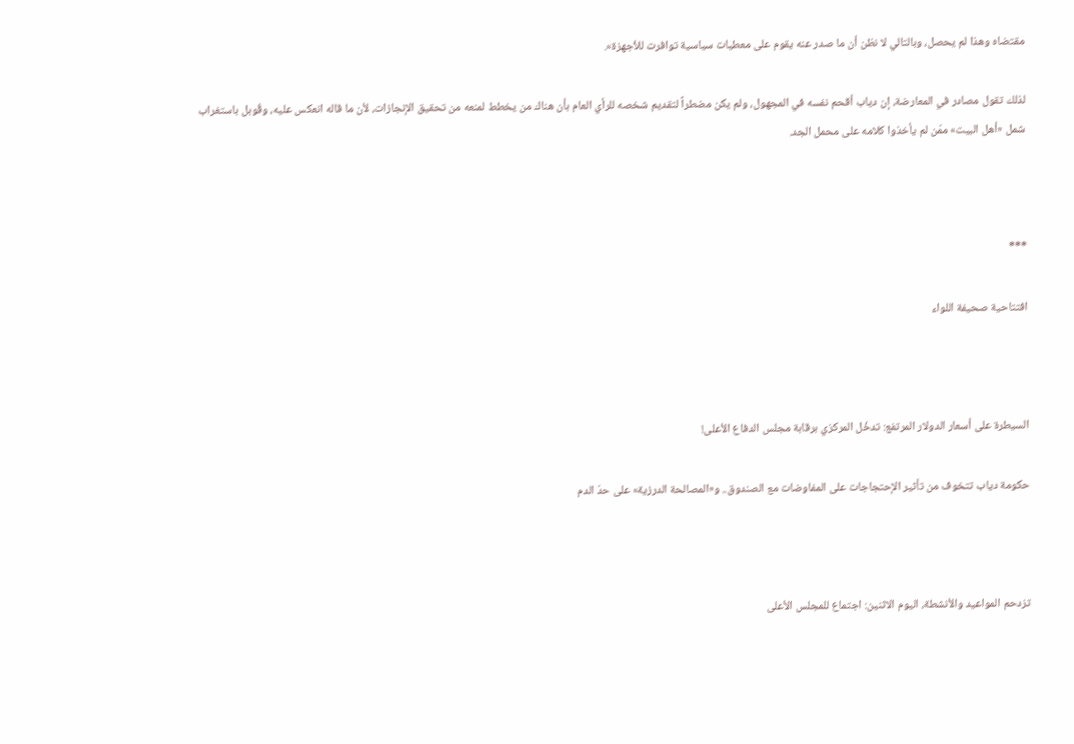مقتضاه وهذا لم يحصل، وبالتالي لا نظن أن ما صدر عنه يقوم على معطيات سياسية توافرت للأجهزة».

لذلك تقول مصادر في المعارضة، إن دياب أقحم نفسه في المجهول، ولم يكن مضطراً لتقديم شخصه للرأي العام بأن هناك من يخطط لمنعه من تحقيق الإنجازات، لأن ما قاله انعكس عليه، وقُوبل باستغراب شمل «أهل البيت» ممّن لم يأخذوا كلامه على محمل الجد.



***

افتتاحية صحيفة اللواء



السيطرة على أسعار الدولار المرتفع: تدخُل المركزي برقابة مجلس الدفاع الأعلى!

حكومة دياب تتخوف من تأثير الإحتجاجات على المفاوضات مع الصندوق.. و«المصالحة الدرزية» على حدّ الدم



تزدحم المواعيد والأنشطة، اليوم الاثنين: اجتماع للمجلس الأعلى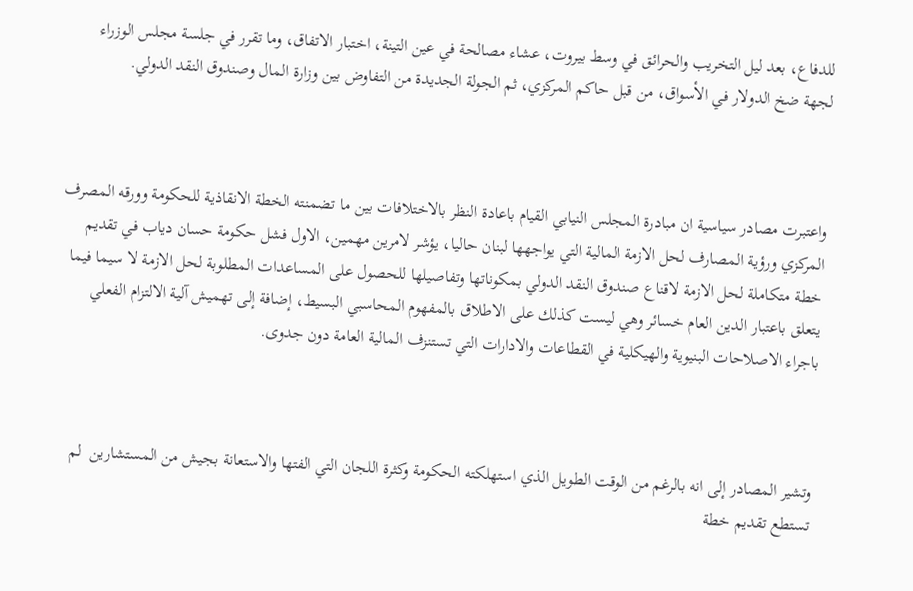للدفاع، بعد ليل التخريب والحرائق في وسط بيروت، عشاء مصالحة في عين التينة، اختبار الاتفاق، وما تقرر في جلسة مجلس الوزراء لجهة ضخ الدولار في الأسواق، من قبل حاكم المركزي، ثم الجولة الجديدة من التفاوض بين وزارة المال وصندوق النقد الدولي.



واعتبرت مصادر سياسية ان مبادرة المجلس النيابي القيام باعادة النظر بالاختلافات بين ما تضمنته الخطة الانقاذية للحكومة وورقه المصرف المركزي ورؤية المصارف لحل الازمة المالية التي يواجهها لبنان حاليا، يؤشر لامرين مهمين، الاول فشل حكومة حسان دياب في تقديم خطة متكاملة لحل الازمة لاقناع صندوق النقد الدولي بمكوناتها وتفاصيلها للحصول على المساعدات المطلوبة لحل الازمة لا سيما فيما يتعلق باعتبار الدين العام خسائر وهي ليست كذلك على الاطلاق بالمفهوم المحاسبي البسيط، إضافة إلى تهميش آلية الالتزام الفعلي باجراء الاصلاحات البنيوية والهيكلية في القطاعات والادارات التي تستنزف المالية العامة دون جدوى.



وتشير المصادر إلى انه بالرغم من الوقت الطويل الذي استهلكته الحكومة وكثرة اللجان التي الفتها والاستعانة بجيش من المستشارين  لم تستطع تقديم خطة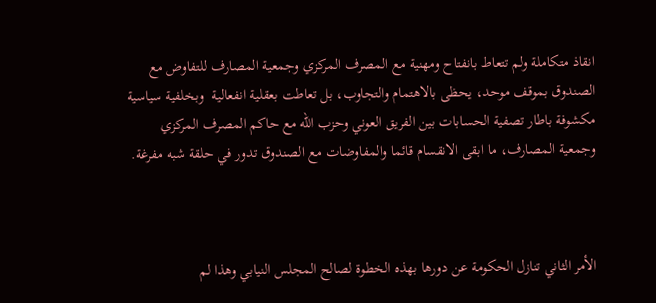انقاذ متكاملة ولم تتعاط بانفتاح ومهنية مع المصرف المركزي وجمعية المصارف للتفاوض مع الصندوق بموقف موحد، يحظى بالاهتمام والتجاوب، بل تعاطت بعقلية انفعالية  وبخلفية سياسية مكشوفة باطار تصفية الحسابات بين الفريق العوني وحزب الله مع حاكم المصرف المركزي وجمعية المصارف، ما ابقى الانقسام قائما والمفاوضات مع الصندوق تدور في حلقة شبه مفرغة.



الأمر الثاني تنازل الحكومة عن دورها بهذه الخطوة لصالح المجلس النيابي وهذا لم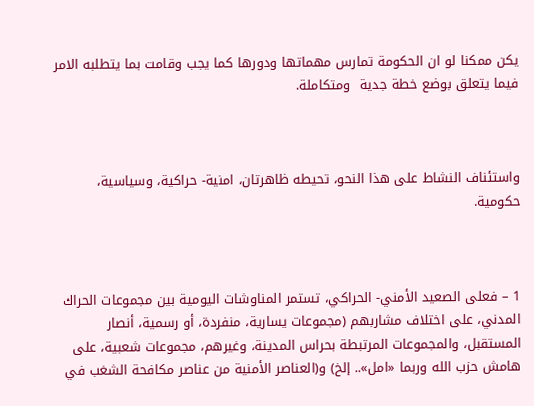يكن ممكنا لو ان الحكومة تمارس مهماتها ودورها كما يجب وقامت بما يتطلبه الامر فيما يتعلق بوضع خطة جدية  ومتكاملة.



واستئناف النشاط على هذا النحو، تحيطه ظاهرتان، امنية- حراكية، وسياسية، حكومية.



1 – فعلى الصعيد الأمني- الحراكي، تستمر المناوشات اليومية بين مجموعات الحراك المدني، على اختلاف مشاربهم (مجموعات يسارية، منفردة، أو رسمية، أنصار المستقبل، والمجموعات المرتبطة بحراس المدينة، وغيرهم، مجموعات شعبية، على هامش حزب الله وربما «امل».. إلخ) و(العناصر الأمنية من عناصر مكافحة الشغب في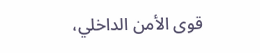قوى الأمن الداخلي،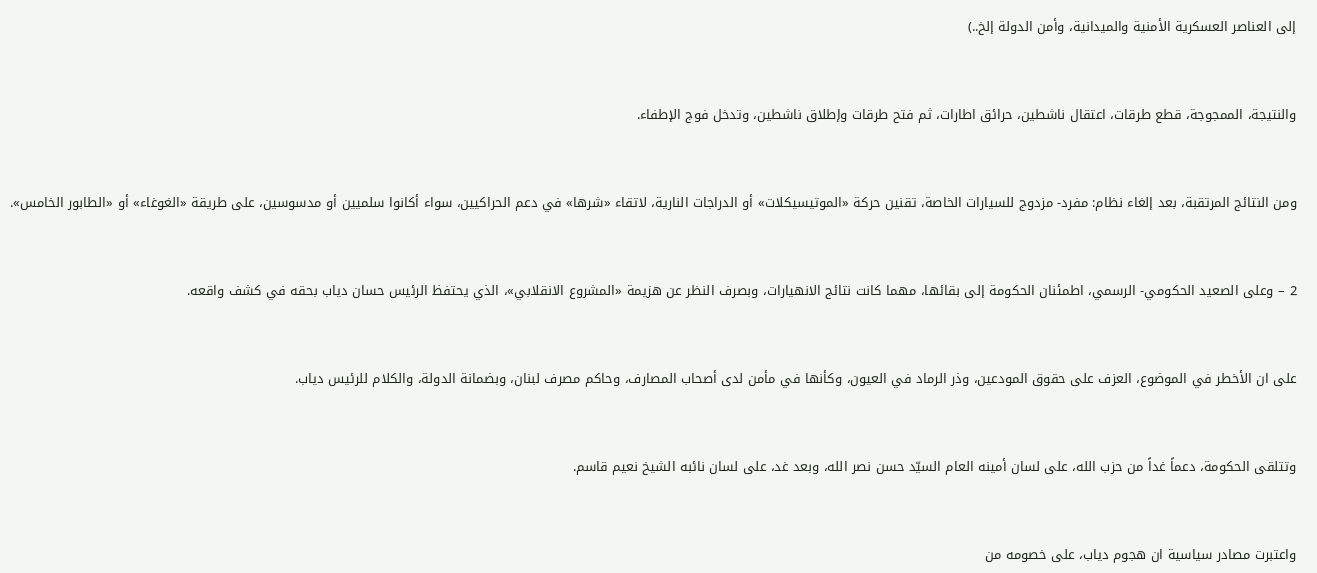إلى العناصر العسكرية الأمنية والميدانية، وأمن الدولة إلخ..)



والنتيجة، الممجوجة، قطع طرقات، اعتقال ناشطين، حرائق اطارات، ثم فتح طرقات وإطلاق ناشطين، وتدخل فوج الإطفاء.



ومن النتائج المرتقبة، بعد إلغاء نظام: مفرد- مزدوج للسيارات الخاصة، تقنين حركة «الموتيسيكلات» أو الدراجات النارية، لاتقاء «شرها» في دعم الحراكيين، سواء أكانوا سلميين أو مدسوسين، على طريقة «الغوغاء» أو «الطابور الخامس».



2 – وعلى الصعيد الحكومي- الرسمي، اطمئنان الحكومة إلى بقائها، مهما كانت نتائج الانهيارات، وبصرف النظر عن هزيمة «المشروع الانقلابي»، الذي يحتفظ الرئيس حسان دياب بحقه في كشف واقعه.



على ان الأخطر في الموضوع، العزف على حقوق المودعين، وذر الرماد في العيون، وكأنها في مأمن لدى أصحاب المصارف، وحاكم مصرف لبنان، وبضمانة الدولة، والكلام للرئيس دياب.



وتتلقى الحكومة، دعماً غداً من حزب الله، على لسان أمينه العام السيّد حسن نصر الله، وبعد غد، على لسان نائبه الشيخ نعيم قاسم.



واعتبرت مصادر سياسية ان هجوم دياب، على خصومه من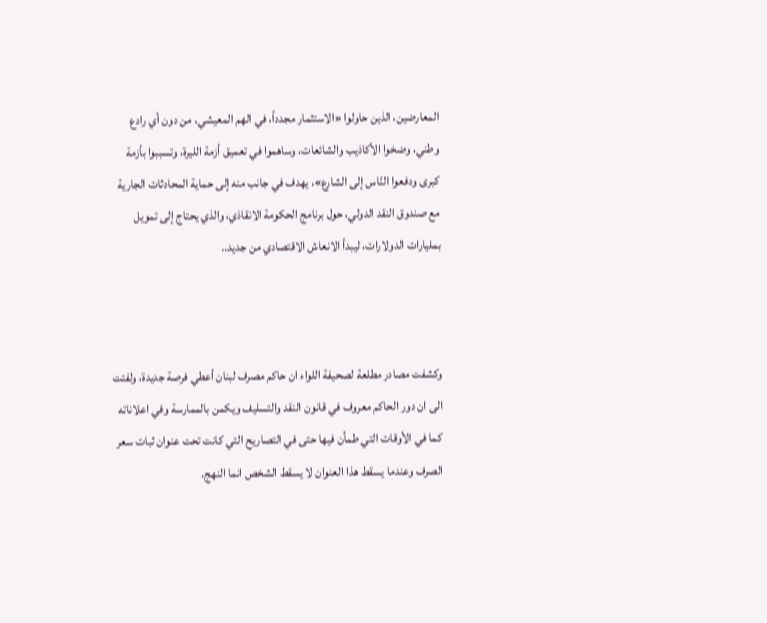المعارضين، الذين حاولوا «الاستثمار مجدداً، في الهم المعيشي، من دون أي رادع وطني، وضخوا الأكاذيب والشائعات، وساهموا في تعميق أزمة الليرة، وتسببوا بأزمة كبرى ودفعوا النّاس إلى الشارع»، يهدف في جانب منه إلى حماية المحادثات الجارية مع صندوق النقد الدولي، حول برنامج الحكومة الانقاذي، والذي يحتاج إلى تمويل بمليارات الدولارات، ليبدأ الانعاش الاقتصادي من جديد..



وكشفت مصادر مطلعة لصحيفة اللواء ان حاكم مصرف لبنان أعطي فرصة جديدة، ولفتت الى ان دور الحاكم معروف في قانون النقد والتسليف ويكمن بالممارسة وفي اعلاناته كما في الأوقات التي طمأن فيها حتى في التصاريح التي كانت تحت عنوان ثبات سعر الصرف وعندما يسقط هذا العنوان لا يسقط الشخص انما النهج.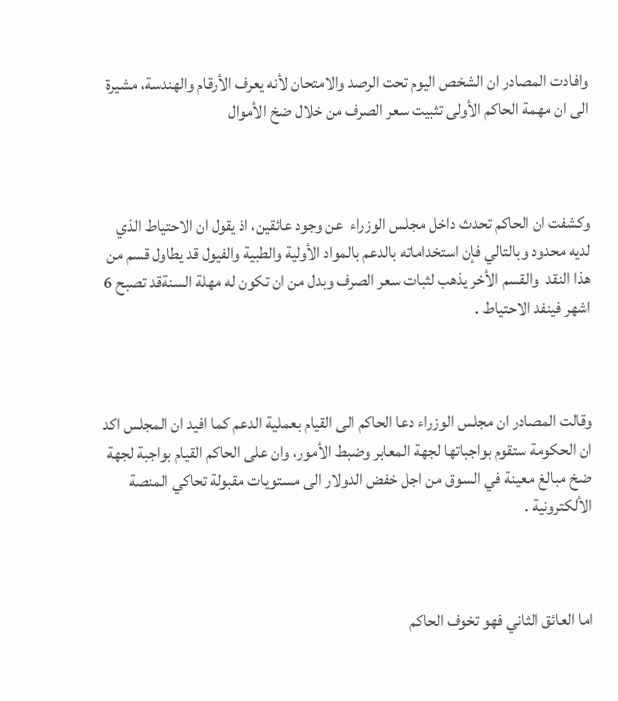وافادت المصادر ان الشخص اليوم تحت الرصد والامتحان لأنه يعرف الأرقام والهندسة، مشيرة الى ان مهمة الحاكم الأولى تثبيت سعر الصرف من خلال ضخ الأموال



وكشفت ان الحاكم تحدث داخل مجلس الوزراء  عن وجود عائقين، اذ يقول ان الاحتياط الذي لديه محدود وبالتالي فإن استخداماته بالدعم بالمواد الأولية والطبية والفيول قد يطاول قسم من هذا النقد  والقسم الأخر يذهب لثبات سعر الصرف وبدل من ان تكون له مهلة السنةقد تصبح 6 اشهر فينفد الاحتياط .



وقالت المصادر ان مجلس الوزراء دعا الحاكم الى القيام بعملية الدعم كما افيد ان المجلس اكد ان الحكومة ستقوم بواجباتها لجهة المعابر وضبط الأمور، وان على الحاكم القيام بواجبة لجهة ضخ مبالغ معينة في السوق من اجل خفض الدولار الى مستويات مقبولة تحاكي المنصة الألكترونية .



اما العائق الثاني فهو تخوف الحاكم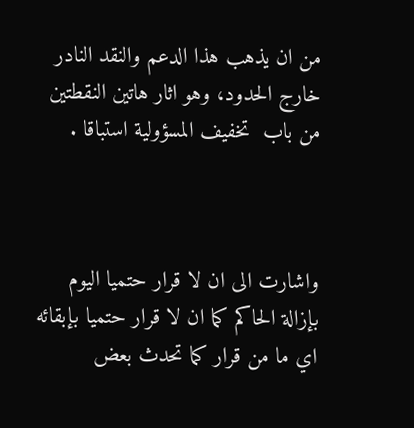من ان يذهب هذا الدعم والنقد النادر خارج الحدود، وهو اثار هاتين النقطتين من باب  تخفيف المسؤولية استباقا .



واشارت الى ان لا قرار حتميا اليوم  بإزالة الحاكم كما ان لا قرار حتميا بإبقائه اي ما من قرار كما تحدث بعض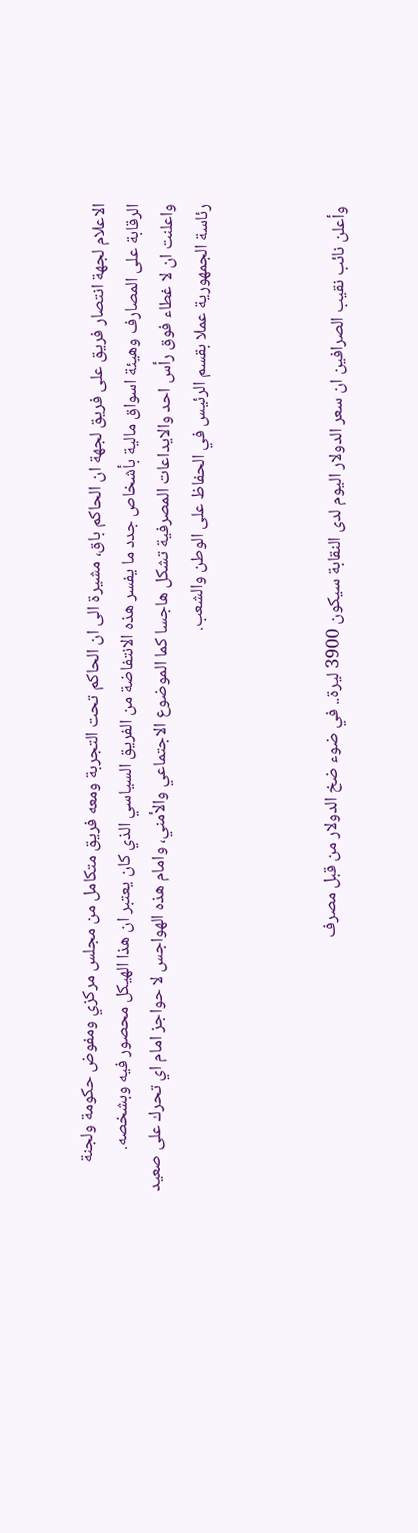الاعلام لجهة انتصار فريق على فريق لجهة ان الحاكم باق، مشيرة الى ان الحاكم تحت التجربة ومعه فريق متكامل من مجلس مركزي ومفوض حكومة ولجنة الرقابة على المصارف وهيئة اسواق مالية بأشخاص جدد ما يفسر هذه الانتفاضة من الفريق السياسي الذي كان يعتبر ان هذا الهيكل محصور فيه وبشخصه. واعلنت ان لا غطاء فوق رأس احد والايداعات المصرفية تشكل هاجسا كما الموضوع الاجتماعي والأمني، وامام هذه الهواجس لا حواجز امام اي تحرك على صعيد رئاسة الجمهورية عملا بقسم الرئيس في الحفاظ على الوطن والشعب.



وأعلن نائب نقيب الصرافين ان سعر الدولار اليوم لدى النقابة سيكون 3900 ليرة.. في ضوء ضخ الدولار من قبل مصرف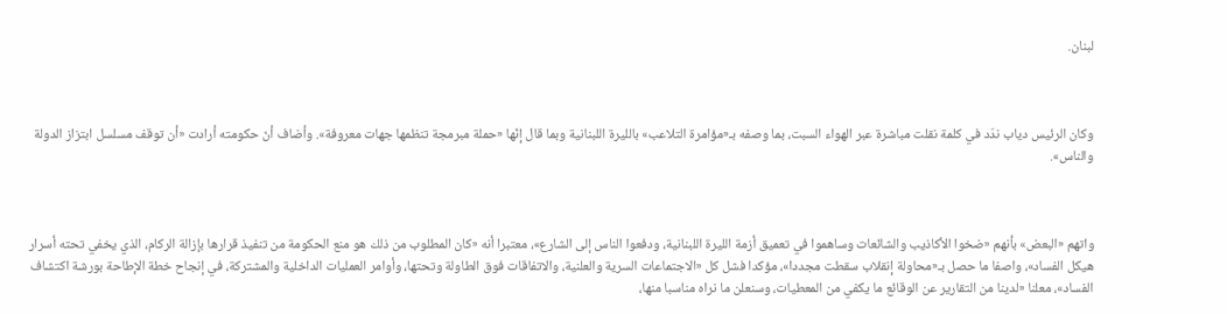لبنان.



وكان الرئيس دياب ندّد في كلمة نقلت مباشرة عبر الهواء السبت، بما وصفه بـ«مؤامرة التلاعب» بالليرة اللبنانية وبما قال إنّها «حملة مبرمجة تنظمها جهات معروفة». وأضاف أنّ حكومته أرادت «أن توقف مسلسل ابتزاز الدولة والناس».



واتهم «البعض» بأنهم «ضخوا الأكاذيب والشائعات وساهموا في تعميق أزمة الليرة اللبنانية، ودفعوا الناس إلى الشارع»، معتبرا أنه «كان المطلوب من ذلك هو منع الحكومة من تنفيذ قرارها بإزالة الركام، الذي يخفي تحته أسرار هيكل الفساد»، واصفا ما حصل بـ«محاولة إنقلاب سقطت مجددا»، مؤكدا فشل كل «الاجتماعات السرية والعلنية، والاتفاقات فوق الطاولة وتحتها، وأوامر العمليات الداخلية والمشتركة، في إنجاح خطة الإطاحة بورشة اكتشاف الفساد»، معلنا «لدينا من التقارير عن الوقائع ما يكفي من المعطيات، وسنعلن ما نراه مناسبا منها،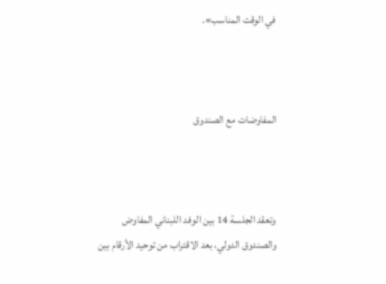في الوقت المناسب».



المفاوضات مع الصندوق



وتعقد الجلسة 14 بين الوفد اللبناني المفاوض والصندوق الدولي، بعد الاقتراب من توحيد الأرقام بين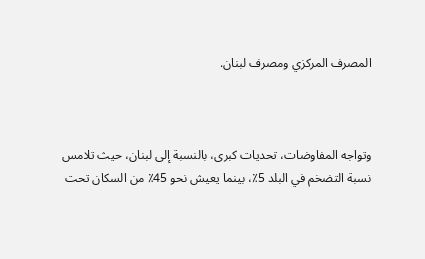المصرف المركزي ومصرف لبنان.



وتواجه المفاوضات، تحديات كبرى، بالنسبة إلى لبنان، حيث تلامس نسبة التضخم في البلد 5٪، بينما يعيش نحو 45٪ من السكان تحت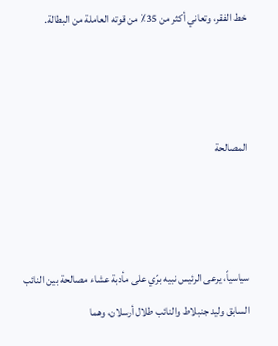خط الفقر، وتعاني أكثر من 35٪ من قوته العاملة من البطالة.



المصالحة



سياسياً، يرعى الرئيس نبيه برّي على مأدبة عشاء مصالحة بين النائب السابق وليد جنبلاط والنائب طلال أرسلان، وهما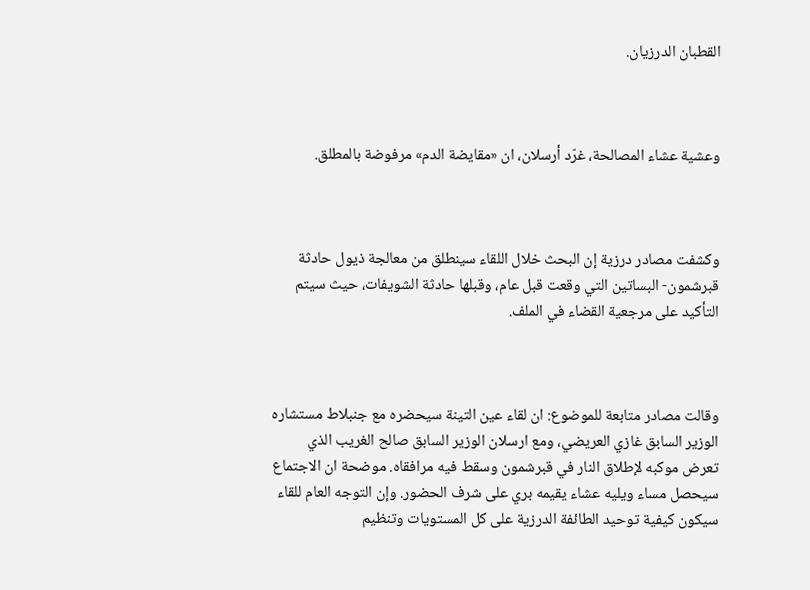القطبان الدرزيان.



وعشية عشاء المصالحة، غرّد أرسلان، ان «مقايضة الدم» مرفوضة بالمطلق.



وكشفت مصادر درزية إن البحث خلال اللقاء سينطلق من معالجة ذيول حادثة قبرشمون- البساتين التي وقعت قبل عام، وقبلها حادثة الشويفات، حيث سيتم التأكيد على مرجعية القضاء في الملف.



وقالت مصادر متابعة للموضوع: ان لقاء عين التينة سيحضره مع جنبلاط مستشاره الوزير السابق غازي العريضي، ومع ارسلان الوزير السابق صالح الغريب الذي تعرض موكبه لإطلاق النار في قبرشمون وسقط فيه مرافقاه. موضحة ان الاجتماع سيحصل مساء ويليه عشاء يقيمه بري على شرف الحضور. وإن التوجه العام للقاء سيكون كيفية توحيد الطائفة الدرزية على كل المستويات وتنظيم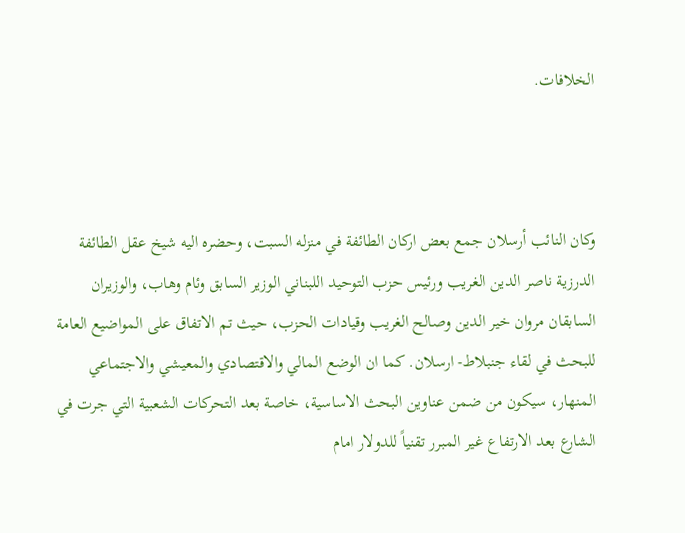الخلافات.



وكان النائب أرسلان جمع بعض اركان الطائفة في منزله السبت، وحضره اليه شيخ عقل الطائفة الدرزية ناصر الدين الغريب ورئيس حزب التوحيد اللبناني الوزير السابق وئام وهاب، والوزيران السابقان مروان خير الدين وصالح الغريب وقيادات الحزب، حيث تم الاتفاق على المواضيع العامة للبحث في لقاء جنبلاط- ارسلان. كما ان الوضع المالي والاقتصادي والمعيشي والاجتماعي المنهار، سيكون من ضمن عناوين البحث الاساسية، خاصة بعد التحركات الشعبية التي جرت في الشارع بعد الارتفاع غير المبرر تقنياً للدولار امام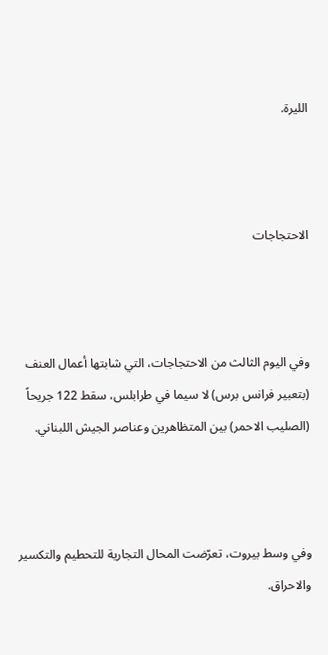الليرة.



الاحتجاجات



وفي اليوم الثالث من الاحتجاجات، التي شابتها أعمال العنف (بتعبير فرانس برس) لا سيما في طرابلس، سقط 122 جريحاً (الصليب الاحمر) بين المتظاهرين وعناصر الجيش اللبناني.



وفي وسط بيروت، تعرّضت المحال التجارية للتحطيم والتكسير والاحراق.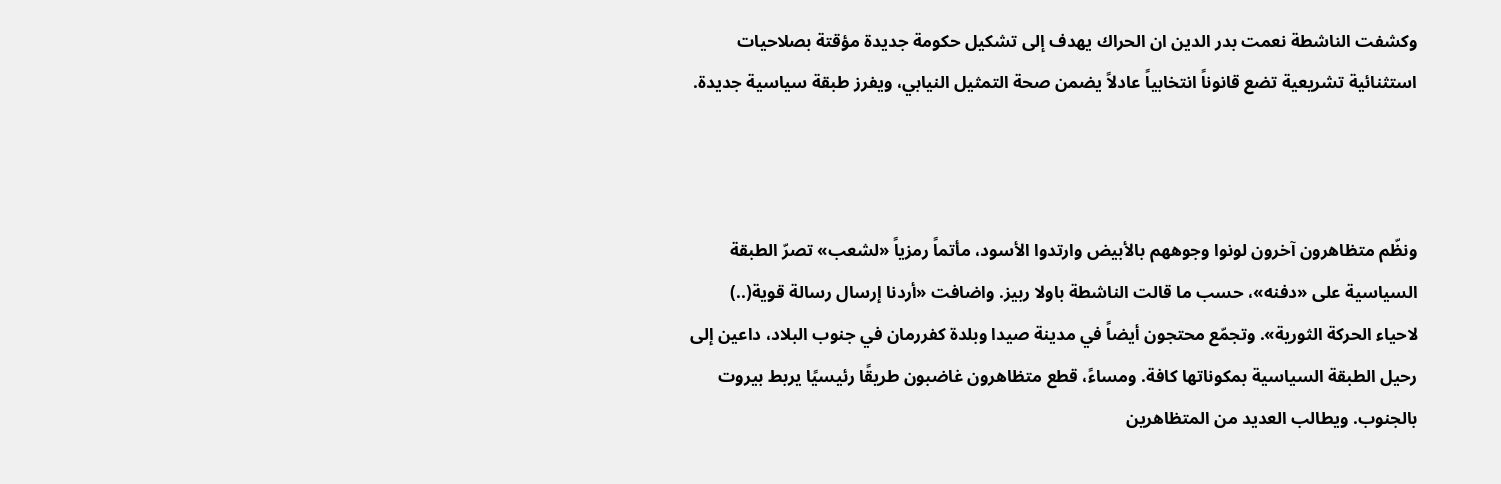وكشفت الناشطة نعمت بدر الدين ان الحراك يهدف إلى تشكيل حكومة جديدة مؤقتة بصلاحيات استثنائية تشريعية تضع قانوناً انتخابياً عادلاً يضمن صحة التمثيل النيابي، ويفرز طبقة سياسية جديدة.



ونظّم متظاهرون آخرون لونوا وجوههم بالأبيض وارتدوا الأسود، مأتماً رمزياً «لشعب» تصرّ الطبقة السياسية على «دفنه»، حسب ما قالت الناشطة باولا ربيز. واضافت «أردنا إرسال رسالة قوية(..) لاحياء الحركة الثورية». وتجمّع محتجون أيضاً في مدينة صيدا وبلدة كفررمان في جنوب البلاد، داعين إلى رحيل الطبقة السياسية بمكوناتها كافة. ومساءً، قطع متظاهرون غاضبون طريقًا رئيسيًا يربط بيروت بالجنوب. ويطالب العديد من المتظاهرين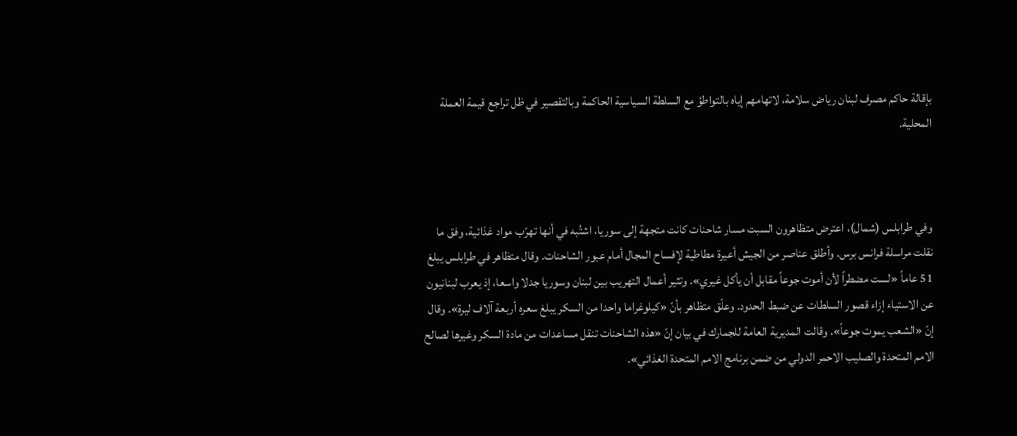بإقالة حاكم مصرف لبنان رياض سلامة، لاتهامهم إياه بالتواطؤ مع السلطة السياسية الحاكمة وبالتقصير في ظل تراجع قيمة العملة المحلية.



وفي طرابلس (شمال)، اعترض متظاهرون السبت مسار شاحنات كانت متجهة إلى سوريا، اشتُبه في أنها تهرّب مواد غذائية، وفق ما نقلت مراسلة فرانس برس. وأطلق عناصر من الجيش أعيرة مطاطية لإفساح المجال أمام عبور الشاحنات. وقال متظاهر في طرابلس يبلغ 51 عاماً «لست مضطراً لأن أموت جوعاً مقابل أن يأكل غيري». وتثير أعمال التهريب بين لبنان وسوريا جدلا واسعا، إذ يعرب لبنانيون عن الاستياء إزاء قصور السلطات عن ضبط الحدود. وعلّق متظاهر بأنّ «كيلوغراما واحدا من السكر يبلغ سعره أربعة آلاف ليرة». وقال إنّ «الشعب يموت جوعاً». وقالت المديرية العامة للجمارك في بيان إنّ «هذه الشاحنات تنقل مساعدات من مادة السكر وغيرها لصالح الامم المتحدة والصليب الاحمر الدولي من ضمن برنامج الامم المتحدة الغذائي».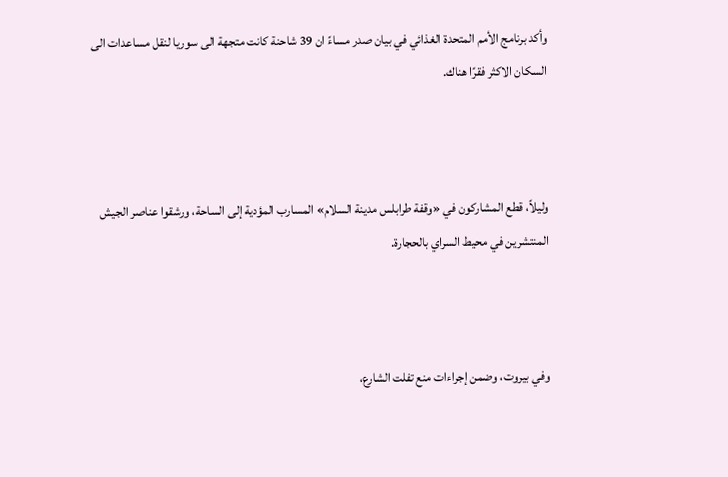وأكد برنامج الأمم المتحدة الغذائي في بيان صدر مساءً ان 39 شاحنة كانت متجهة الى سوريا لنقل مساعدات الى السكان الاكثر فقرًا هناك.



وليلاً، قطع المشاركون في «وقفة طرابلس مدينة السلام» المسارب المؤدية إلى الساحة، ورشقوا عناصر الجيش المنتشرين في محيط السراي بالحجارة.



وفي بيروت، وضمن إجراءات منع تفلت الشارع،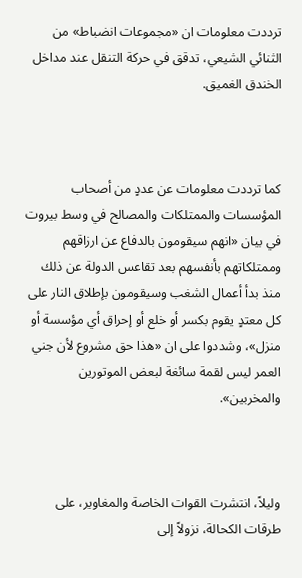ترددت معلومات ان «مجموعات انضباط» من الثنائي الشيعي، تدقق في حركة التنقل عند مداخل الخندق الغميق.



كما ترددت معلومات عن عددٍ من أصحاب المؤسسات والممتلكات والمصالح في وسط بيروت في بيان «انهم سيقومون بالدفاع عن ارزاقهم وممتلكاتهم بأنفسهم بعد تقاعس الدولة عن ذلك منذ بدأ أعمال الشغب وسيقومون بإطلاق النار على كل معتدٍ يقوم بكسر أو خلع أو إحراق أي مؤسسة أو منزل»، وشددوا على ان «هذا حق مشروع لأن جني العمر ليس لقمة سائغة لبعض الموتورين والمخربين».



وليلاً، انتشرت القوات الخاصة والمغاوير، على طرقات الكحالة، نزولاً إلى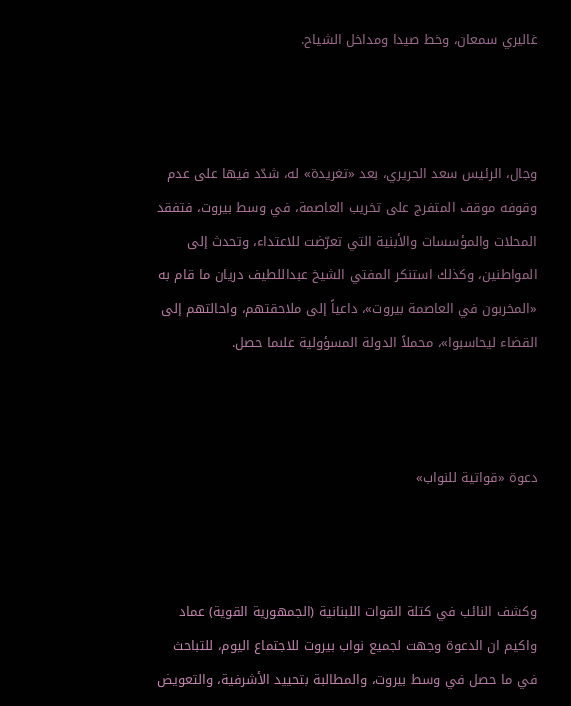غاليري سمعان، وخط صيدا ومداخل الشياح.



وجال، الرئيس سعد الحريري، بعد «تغريدة» له، شدّد فيها على عدم وقوفه موقف المتفرج على تخريب العاصمة، في وسط بيروت، فتفقد المحلات والمؤسسات والأبنية التي تعرّضت للاعتداء، وتحدث إلى المواطنين، وكذلك استنكر المفتي الشيخ عبداللطيف دريان ما قام به «المخربون في العاصمة بيروت»، داعياً إلى ملاحقتهم، واحالتهم إلى القضاء ليحاسبوا»، محملاً الدولة المسؤولية علىما حصل.



دعوة «قواتية للنواب»



وكشف النائب في كتلة القوات اللبنانية (الجمهورية القوية) عماد واكيم ان الدعوة وجهت لجميع نواب بيروت للاجتماع اليوم، للتباحث في ما حصل في وسط بيروت، والمطالبة بتحييد الأشرفية، والتعويض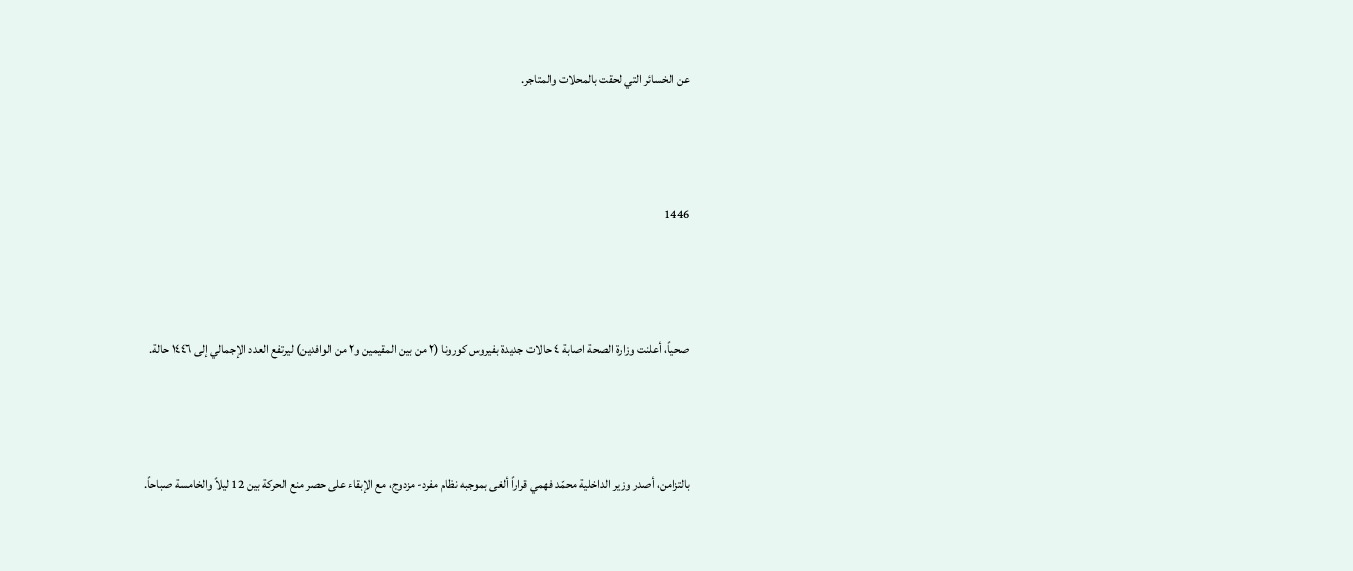عن الخسائر التي لحقت بالمحلات والمتاجر.



1446



صحياً، أعلنت وزارة الصحة اصابة ٤ حالات جديدة بفيروس كورونا (٢ من بين المقيمين و٢ من الوافدين) ليرتفع العدد الإجمالي إلى ١٤٤٦ حالة.



بالتزامن، أصدر وزير الداخلية محمّد فهمي قراراً ألغى بموجبه نظام مفرد- مزدوج، مع الإبقاء على حصر منع الحركة بين 12 ليلاً والخامسة صباحاً.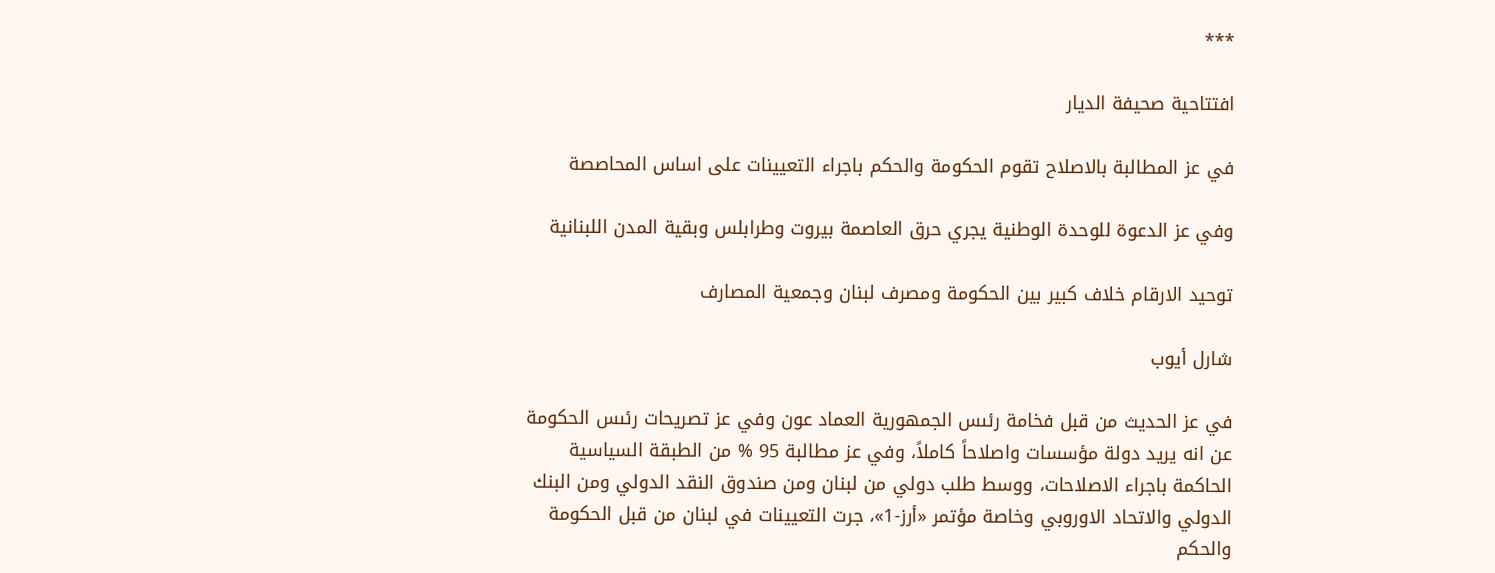***

افتتاحية صحيفة الديار

في عز المطالبة بالاصلاح تقوم الحكومة والحكم باجراء التعيينات على اساس المحاصصة

وفي عز الدعوة للوحدة الوطنية يجري حرق العاصمة بيروت وطرابلس وبقية المدن اللبنانية

توحيد الارقام خلاف كبير بين الحكومة ومصرف لبنان وجمعية المصارف

شارل أيوب

في عز الحديث من قبل فخامة رئىس الجمهورية العماد عون وفي عز تصريحات رئىس الحكومة عن انه يريد دولة مؤسسات واصلاحاً كاملاً، وفي عز مطالبة 95 % من الطبقة السياسية الحاكمة باجراء الاصلاحات، ووسط طلب دولي من لبنان ومن صندوق النقد الدولي ومن البنك الدولي والاتحاد الاوروبي وخاصة مؤتمر «أرز-1»، جرت التعيينات في لبنان من قبل الحكومة والحكم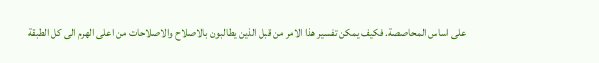على اساس المحاصصة. فكيف يمكن تفسير هذا الامر من قبل الذين يطالبون بالاصلاح والاصلاحات من اعلى الهرم الى كل الطبقة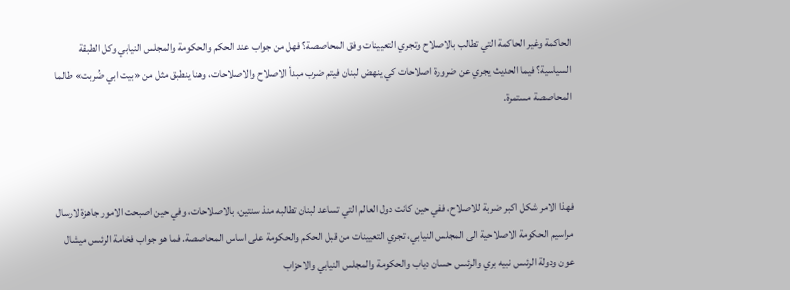الحاكمة وغير الحاكمة التي تطالب بالاصلاح وتجري التعيينات وفق المحاصصة؟ فهل من جواب عند الحكم والحكومة والمجلس النيابي وكل الطبقة السياسية؟ فيما الحديث يجري عن ضرورة اصلاحات كي ينهض لبنان فيتم ضرب مبدأ الاصلاح والاصلاحات، وهنا ينطبق مثل من «بيت ابي ضُربت» طالما المحاصصة مستمرة.



فهذا الامر شكل اكبر ضربة للاصلاح، ففي حين كانت دول العالم التي تساعد لبنان تطالبه منذ سنتين، بالاصلاحات، وفي حين اصبحت الامور جاهزة لارسال مراسيم الحكومة الاصلاحية الى المجلس النيابي، تجري التعيينات من قبل الحكم والحكومة على اساس المحاصصة. فما هو جواب فخامة الرئىس ميشال عون ودولة الرئىس نبيه بري والرئىس حسان دياب والحكومة والمجلس النيابي والاحزاب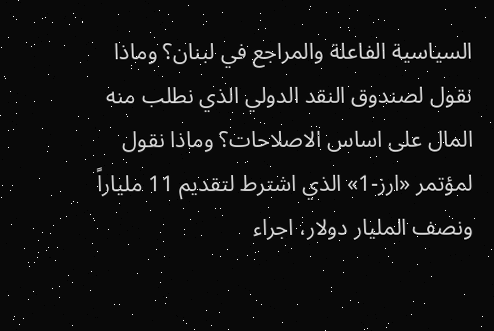السياسية الفاعلة والمراجع في لبنان؟ وماذا نقول لصندوق النقد الدولي الذي نطلب منه المال على اساس الاصلاحات؟ وماذا نقول لمؤتمر «ارز-1» الذي اشترط لتقديم 11 ملياراً ونصف المليار دولار، اجراء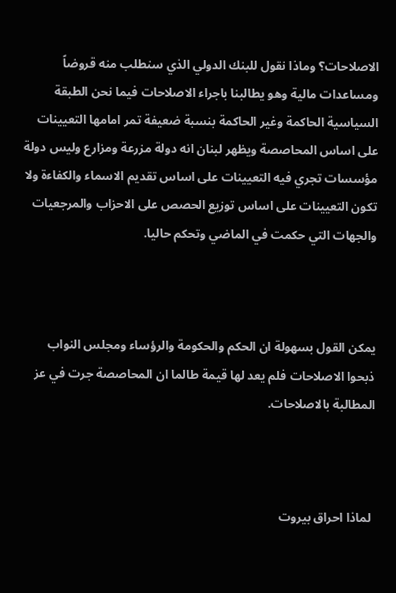الاصلاحات؟ وماذا نقول للبنك الدولي الذي سنطلب منه قروضاً ومساعدات مالية وهو يطالبنا باجراء الاصلاحات فيما نحن الطبقة السياسية الحاكمة وغير الحاكمة بنسبة ضعيفة تمر امامها التعيينات على اساس المحاصصة ويظهر لبنان انه دولة مزرعة ومزارع وليس دولة مؤسسات تجري فيه التعيينات على اساس تقديم الاسماء والكفاءة ولا تكون التعيينات على اساس توزيع الحصص على الاحزاب والمرجعيات والجهات التي حكمت في الماضي وتحكم حاليا.



يمكن القول بسهولة ان الحكم والحكومة والرؤساء ومجلس النواب ذبحوا الاصلاحات فلم يعد لها قيمة طالما ان المحاصصة جرت في عز المطالبة بالاصلاحات.



 لماذا احراق بيروت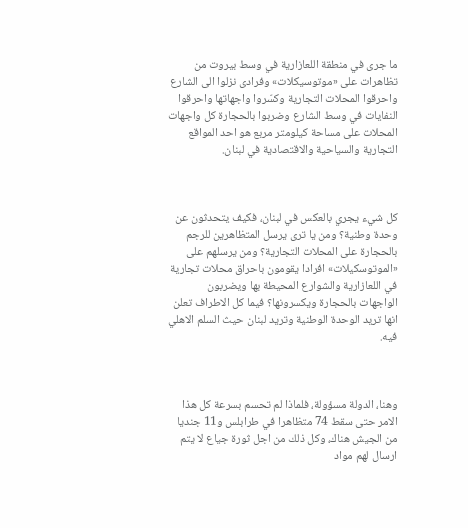ما جرى في منطقة اللعازارية في وسط بيروت من تظاهرات على «موتوسيكلات» وفرادى نزلوا الى الشارع واحرقوا المحلات التجارية وكسّروا واجهاتها واحرقوا النفايات في وسط الشارع وضربوا بالحجارة كل واجهات المحلات على مساحة كيلومتر مربع هو احد المواقع التجارية والسياحية والاقتصادية في لبنان.



كل شيء يجري بالعكس في لبنان، فكيف يتحدثون عن وحدة وطنية؟ ومن يا ترى يرسل المتظاهرين للرجم بالحجارة على المحلات التجارية؟ ومن يرسلهم على «الموتوسكيلات» افرادا يقومون باحراق محلات تجارية في اللعازارية والشوارع المحيطة بها ويضربون الواجهات بالحجارة ويكسرونها؟ فيما كل الاطراف تعلن انها تريد الوحدة الوطنية وتريد لبنان حيث السلم الاهلي فيه.



وهنا، الدولة مسؤولة، فلماذا لم تحسم بسرعة كل هذا الامر حتى سقط 74 متظاهرا في طرابلس و11 جنديا من الجيش هناك، وكل ذلك من اجل ثورة جياع لا يتم ارسال لهم مواد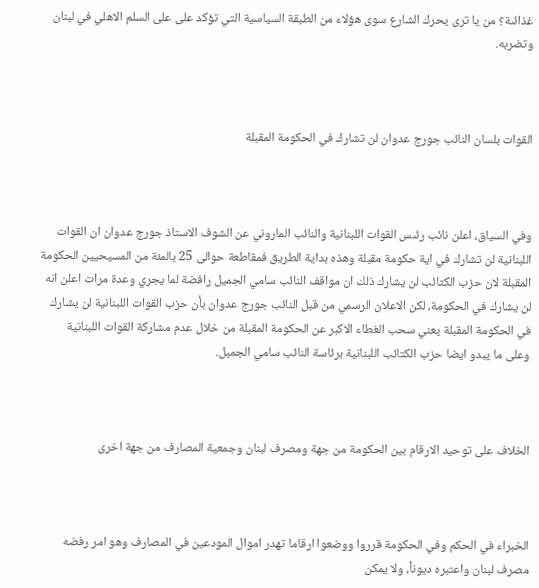غذائىة؟ من يا ترى يحرك الشارع سوى هؤلاء من الطبقة السياسية التي تؤكد على على السلم الاهلي في لبنان وتضربه.



القوات بلسان النائب جورج عدوان لن تشارك في الحكومة المقبلة



وفي السياق، اعلن نائب رئىس القوات اللبنانية والنائب الماروني عن الشوف الاستاذ جورج عدوان ان القوات اللبنانية لن تشارك في اية حكومة مقبلة وهذه بداية الطريق فمقاطعة حوالى 25 بالمئة من المسيحيين الحكومة المقبلة لان حزب الكتائب لن يشارك ذلك ان مواقف النائب سامي الجميل رافضة لما يجري وعدة مرات اعلن انه لن يشارك في الحكومة، لكن الاعلان الرسمي من قبل النائب جورج عدوان بأن حزب القوات اللبنانية لن يشارك في الحكومة المقبلة يعني سحب الغطاء الاكبر عن الحكومة المقبلة من خلال عدم مشاركة القوات اللبنانية وعلى ما يبدو ايضا حزب الكتائب اللبنانية برئاسة النائب سامي الجميل.



الخلاف على توحيد الارقام بين الحكومة من جهة ومصرف لبنان وجمعية المصارف من جهة اخرى



الخبراء في الحكم وفي الحكومة قرروا ووضعوا ارقاما تهدر اموال المودعين في المصارف وهو امر رفضه مصرف لبنان واعتبره ديوناً، ولا يمكن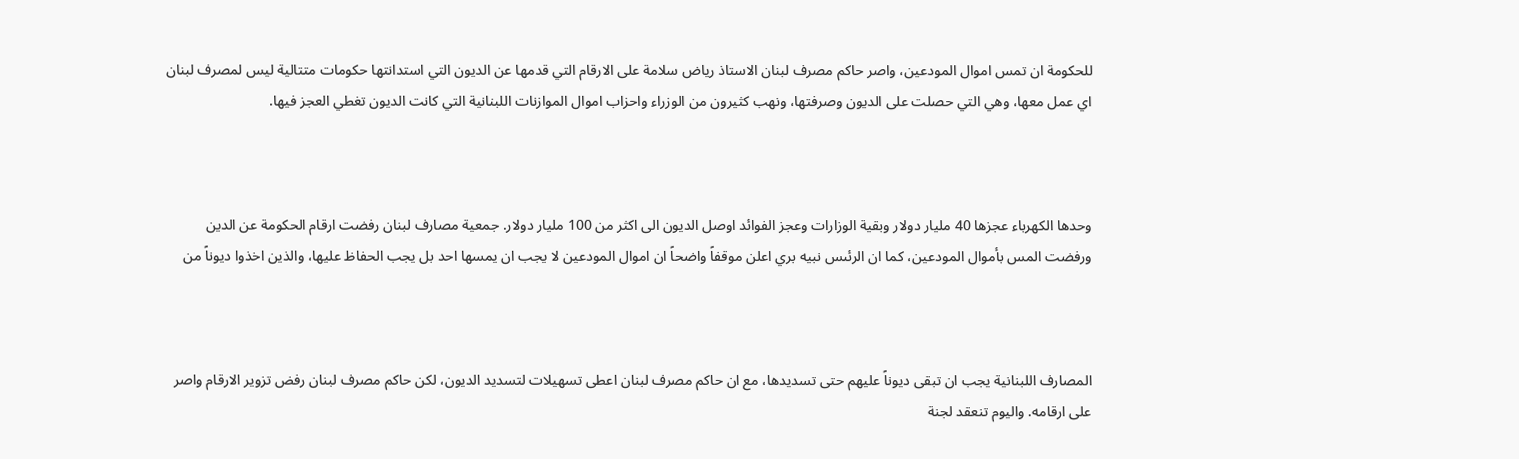للحكومة ان تمس اموال المودعين، واصر حاكم مصرف لبنان الاستاذ رياض سلامة على الارقام التي قدمها عن الديون التي استدانتها حكومات متتالية ليس لمصرف لبنان اي عمل معها، وهي التي حصلت على الديون وصرفتها، ونهب كثيرون من الوزراء واحزاب اموال الموازنات اللبنانية التي كانت الديون تغطي العجز فيها.



وحدها الكهرباء عجزها 40 مليار دولار وبقية الوزارات وعجز الفوائد اوصل الديون الى اكثر من 100 مليار دولار. جمعية مصارف لبنان رفضت ارقام الحكومة عن الدين ورفضت المس بأموال المودعين، كما ان الرئىس نبيه بري اعلن موقفاً واضحاً ان اموال المودعين لا يجب ان يمسها احد بل يجب الحفاظ عليها، والذين اخذوا ديوناً من



المصارف اللبنانية يجب ان تبقى ديوناً عليهم حتى تسديدها، مع ان حاكم مصرف لبنان اعطى تسهيلات لتسديد الديون، لكن حاكم مصرف لبنان رفض تزوير الارقام واصر على ارقامه. واليوم تنعقد لجنة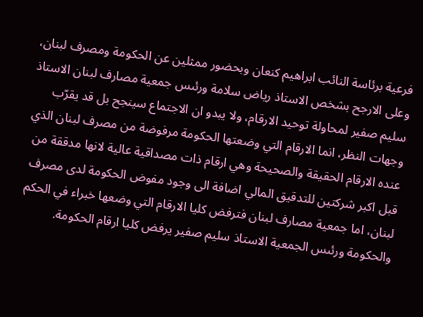فرعية برئاسة النائب ابراهيم كنعان وبحضور ممثلين عن الحكومة ومصرف لبنان، وعلى الارجح بشخص الاستاذ رياض سلامة ورئىس جمعية مصارف لبنان الاستاذ سليم صفير لمحاولة توحيد الارقام، ولا يبدو ان الاجتماع سينجح بل قد يقرّب وجهات النظر، انما الارقام التي وضعتها الحكومة مرفوضة من مصرف لبنان الذي عنده الارقام الحقيقة والصحيحة وهي ارقام ذات مصداقية عالية لانها مدققة من قبل اكبر شركتين للتدقيق المالي اضافة الى وجود مفوض الحكومة لدى مصرف لبنان، اما جمعية مصارف لبنان فترفض كليا الارقام التي وضعها خبراء في الحكم والحكومة ورئىس الجمعية الاستاذ سليم صفير يرفض كليا ارقام الحكومة.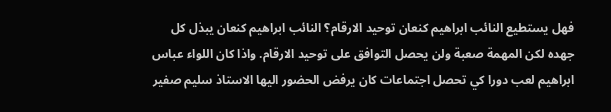فهل يستطيع النائب ابراهيم كنعان توحيد الارقام؟ النائب ابراهيم كنعان يبذل كل جهده لكن المهمة صعبة ولن يحصل التوافق على توحيد الارقام. واذا كان اللواء عباس ابراهيم لعب دورا كي تحصل اجتماعات كان يرفض الحضور اليها الاستاذ سليم صفير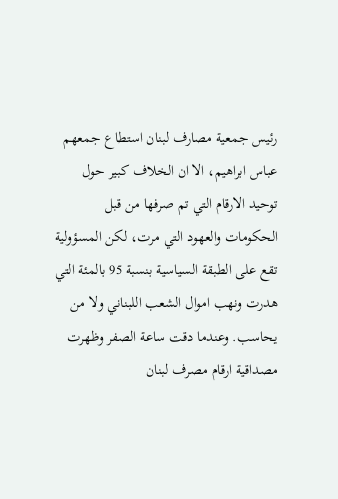رئيس جمعية مصارف لبنان استطاع جمعهم عباس ابراهيم، الا ان الخلاف كبير حول توحيد الارقام التي تم صرفها من قبل الحكومات والعهود التي مرت، لكن المسؤولية تقع على الطبقة السياسية بنسبة 95 بالمئة التي هدرت ونهب اموال الشعب اللبناني ولا من يحاسب. وعندما دقت ساعة الصفر وظهرت مصداقية ارقام مصرف لبنان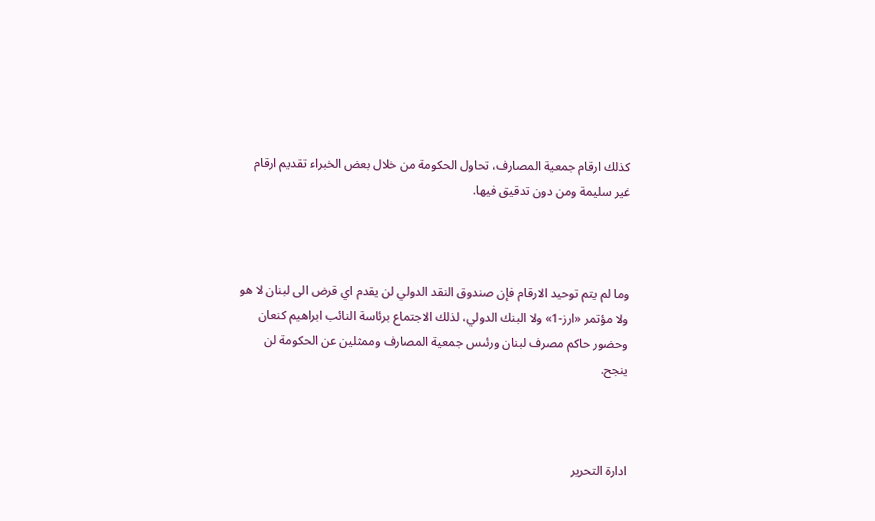كذلك ارقام جمعية المصارف، تحاول الحكومة من خلال بعض الخبراء تقديم ارقام غير سليمة ومن دون تدقيق فيها.



وما لم يتم توحيد الارقام فإن صندوق النقد الدولي لن يقدم اي قرض الى لبنان لا هو ولا مؤتمر «ارز-1» ولا البنك الدولي، لذلك الاجتماع برئاسة النائب ابراهيم كنعان وحضور حاكم مصرف لبنان ورئىس جمعية المصارف وممثلين عن الحكومة لن ينجح.



ادارة التحرير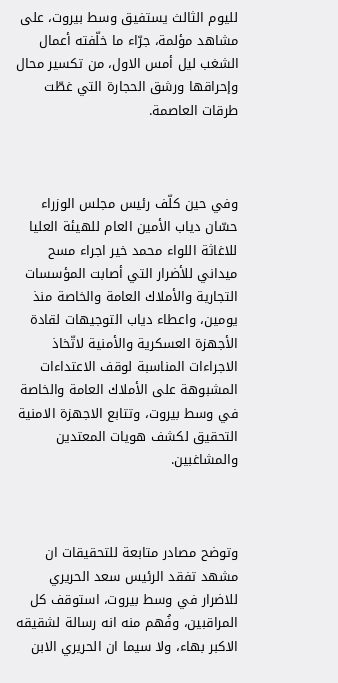لليوم الثالث يستفيق وسط بيروت، على مشاهد مؤلمة، جرّاء ما خلّفته أعمال الشغب ليل أمس الاول، من تكسير محال وإحراقها ورشق الحجارة التي غطّت طرقات العاصمة.



وفي حين كلّف رئيس مجلس الوزراء حسّان دياب الأمين العام للهيئة العليا للاغاثة اللواء محمد خير اجراء مسح ميداني للأضرار التي أصابت المؤسسات التجارية والأملاك العامة والخاصة منذ يومين، واعطاء دياب التوجيهات لقادة الأجهزة العسكرية والأمنية لاتّخاذ الاجراءات المناسبة لوقف الاعتداءات المشبوهة على الأملاك العامة والخاصة في وسط بيروت، وتتابع الاجهزة الامنية التحقيق لكشف هويات المعتدين والمشاغبين.



وتوضح مصادر متابعة للتحقيقات ان مشهد تفقد الرئيس سعد الحريري للاضرار في وسط بيروت، استوقف كل المراقبين، وفُهم منه انه رسالة لشقيقه الاكبر بهاء، ولا سيما ان الحريري الابن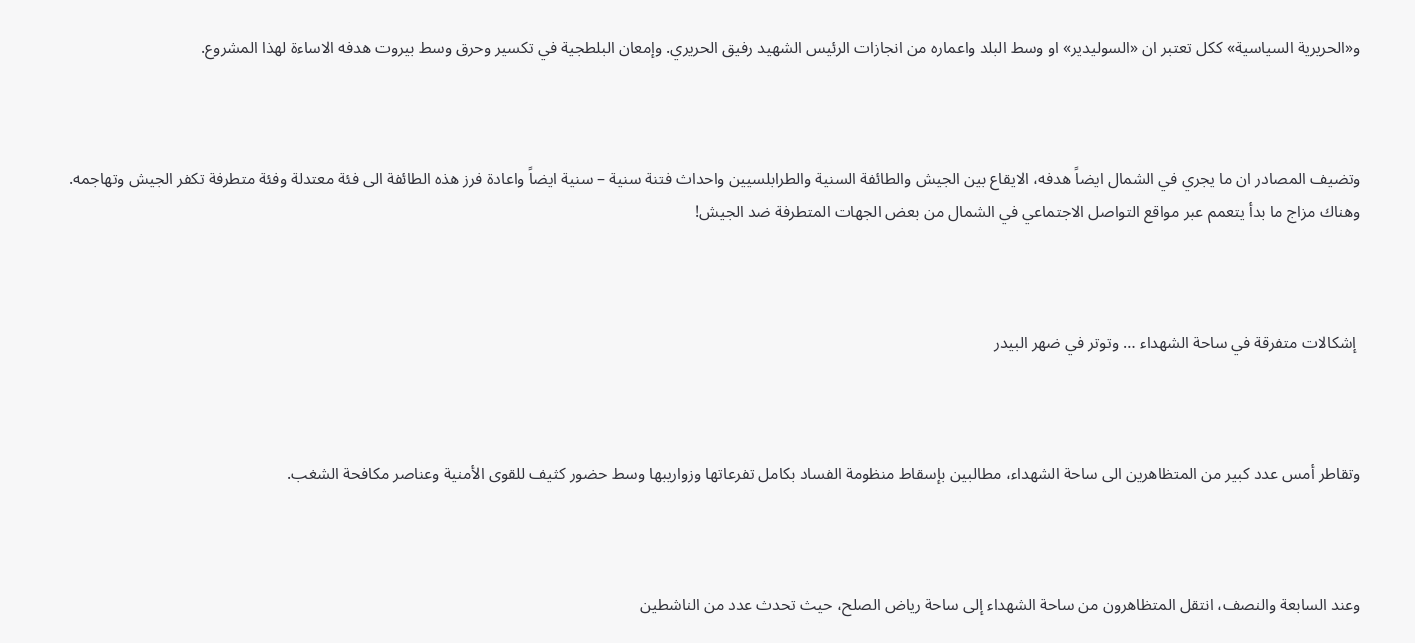و«الحريرية السياسية» ككل تعتبر ان «السوليدير» او وسط البلد واعماره من انجازات الرئيس الشهيد رفيق الحريري. وإمعان البلطجية في تكسير وحرق وسط بيروت هدفه الاساءة لهذا المشروع.



وتضيف المصادر ان ما يجري في الشمال ايضاً هدفه، الايقاع بين الجيش والطائفة السنية والطرابلسيين واحداث فتنة سنية – سنية ايضاً واعادة فرز هذه الطائفة الى فئة معتدلة وفئة متطرفة تكفر الجيش وتهاجمه. وهناك مزاج ما بدأ يتعمم عبر مواقع التواصل الاجتماعي في الشمال من بعض الجهات المتطرفة ضد الجيش!



 إشكالات متفرقة في ساحة الشهداء … وتوتر في ضهر البيدر



وتقاطر أمس عدد كبير من المتظاهرين الى ساحة الشهداء، مطالبين بإسقاط منظومة الفساد بكامل تفرعاتها وزواريبها وسط حضور كثيف للقوى الأمنية وعناصر مكافحة الشغب.



وعند السابعة والنصف، انتقل المتظاهرون من ساحة الشهداء إلى ساحة رياض الصلح، حيث تحدث عدد من الناشطين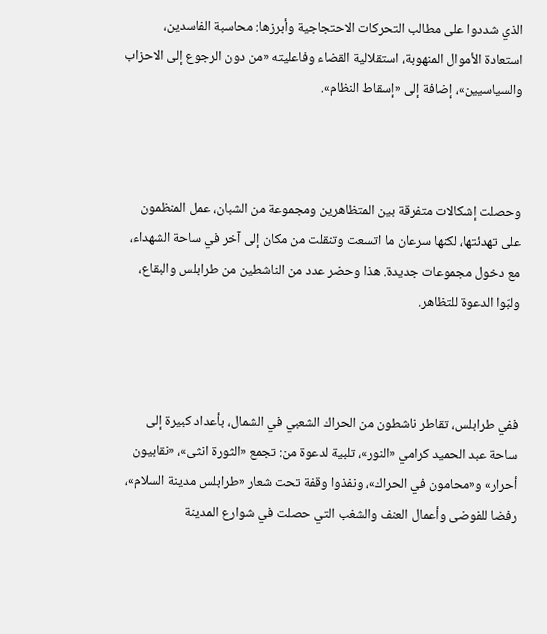الذي شددوا على مطالب التحركات الاحتجاجية وأبرزها: محاسبة الفاسدين، استعادة الأموال المنهوبة، استقلالية القضاء وفاعليته «من دون الرجوع إلى الاحزاب والسياسيين»، إضافة إلى «إسقاط النظام».



وحصلت إشكالات متفرقة بين المتظاهرين ومجموعة من الشبان، عمل المنظمون على تهدئتها، لكنها سرعان ما اتسعت وتنقلت من مكان إلى آخر في ساحة الشهداء، مع دخول مجموعات جديدة. هذا وحضر عدد من الناشطين من طرابلس والبقاع، ولبّوا الدعوة للتظاهر.



ففي طرابلس، تقاطر ناشطون من الحراك الشعبي في الشمال، بأعداد كبيرة إلى ساحة عبد الحميد كرامي «النور»، تلبية لدعوة من: تجمع «الثورة انثى»، «نقابيون أحرار» و«محامون في الحراك»، ونفذوا وقفة تحت شعار «طرابلس مدينة السلام»، رفضا للفوضى وأعمال العنف والشغب التي حصلت في شوارع المدينة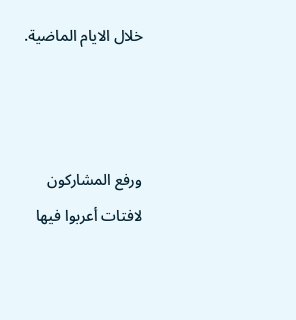خلال الايام الماضية.



ورفع المشاركون لافتات أعربوا فيها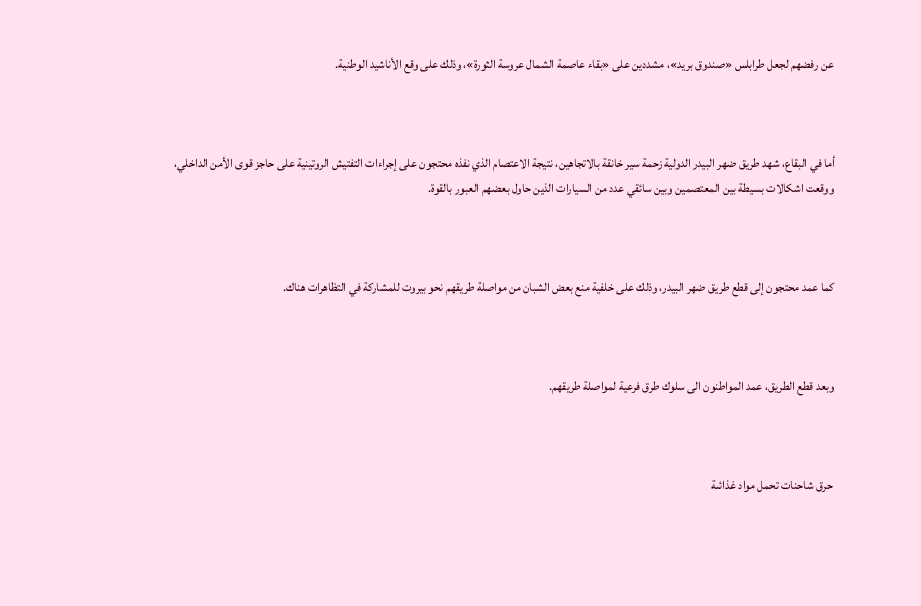عن رفضهم لجعل طرابلس «صندوق بريد»، مشددين على «بقاء عاصمة الشمال عروسة الثورة»، وذلك على وقع الأناشيد الوطنية.



أما في البقاع، شهد طريق ضهر البيدر الدولية زحمة سير خانقة بالاتجاهين، نتيجة الاعتصام الذي نفذه محتجون على إجراءات التفتيش الروتينية على حاجز قوى الأمن الداخلي، ووقعت اشكالات بسيطة بين المعتصمين وبين سائقي عدد من السيارات الذين حاول بعضهم العبور بالقوة.



كما عمد محتجون إلى قطع طريق ضهر البيدر، وذلك على خلفية منع بعض الشبان من مواصلة طريقهم نحو بيروت للمشاركة في التظاهرات هناك.



وبعد قطع الطريق، عمد المواطنون الى سلوك طرق فرعية لمواصلة طريقهم.



 حرق شاحنات تحمل مواد غذائىة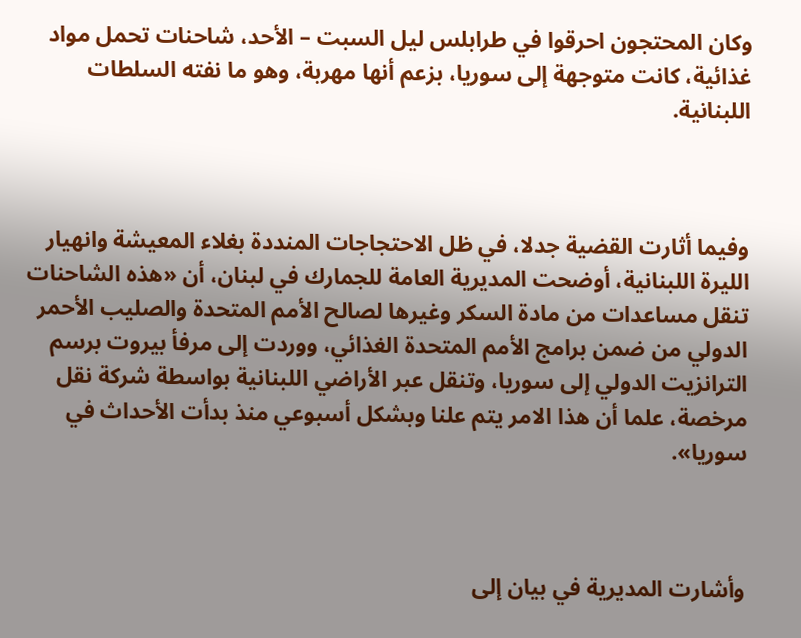وكان المحتجون احرقوا في طرابلس ليل السبت – الأحد، شاحنات تحمل مواد غذائية، كانت متوجهة إلى سوريا، بزعم أنها مهربة، وهو ما نفته السلطات اللبنانية.



وفيما أثارت القضية جدلا، في ظل الاحتجاجات المنددة بغلاء المعيشة وانهيار الليرة اللبنانية، أوضحت المديرية العامة للجمارك في لبنان، أن «هذه الشاحنات تنقل مساعدات من مادة السكر وغيرها لصالح الأمم المتحدة والصليب الأحمر الدولي من ضمن برامج الأمم المتحدة الغذائي، ووردت إلى مرفأ بيروت برسم الترانزيت الدولي إلى سوريا، وتنقل عبر الأراضي اللبنانية بواسطة شركة نقل مرخصة، علما أن هذا الامر يتم علنا وبشكل أسبوعي منذ بدأت الأحداث في سوريا».



وأشارت المديرية في بيان إلى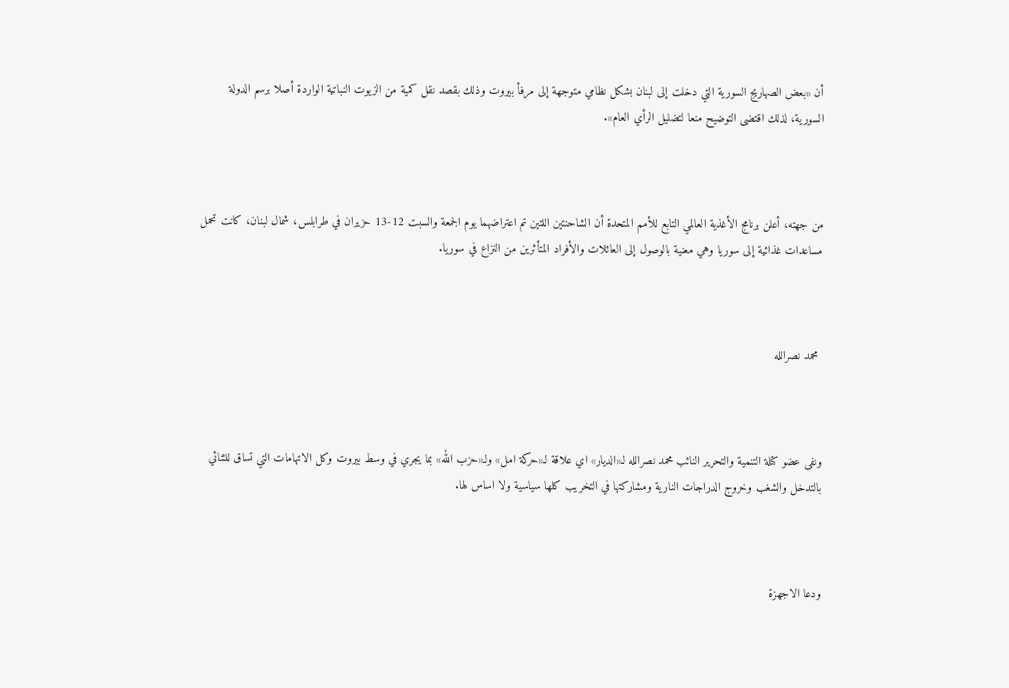أن «بعض الصهاريج السورية التي دخلت إلى لبنان بشكل نظامي متوجهة إلى مرفأ بيروت وذلك بقصد نقل كمية من الزيوت النباتية الواردة أصلا برسم الدولة السورية، لذلك اقتضى التوضيح منعا لتضليل الرأي العام».



من جهته، أعلن برنامج الأغذية العالمي التابع للأمم المتحدة أن الشاحنتين اللتين تم اعتراضهما يوم الجمعة والسبت 12-13 حزيران في طرابلس، شمال لبنان، كانت تحمل مساعدات غذائية إلى سوريا وهي معنية بالوصول إلى العائلات والأفراد المتأثرين من النزاع في سوريا.



 محمد نصرالله



ونفى عضو كتلة التنمية والتحرير النائب محمد نصرالله لـ«الديار» اي علاقة لـ«حركة امل» ولـ«حزب الله» بما يجري في وسط بيروت وكل الاتهامات التي تساق للثنائي بالتدخل والشغب وخروج الدراجات النارية ومشاركتها في التخريب كلها سياسية ولا اساس لها.



ودعا الاجهزة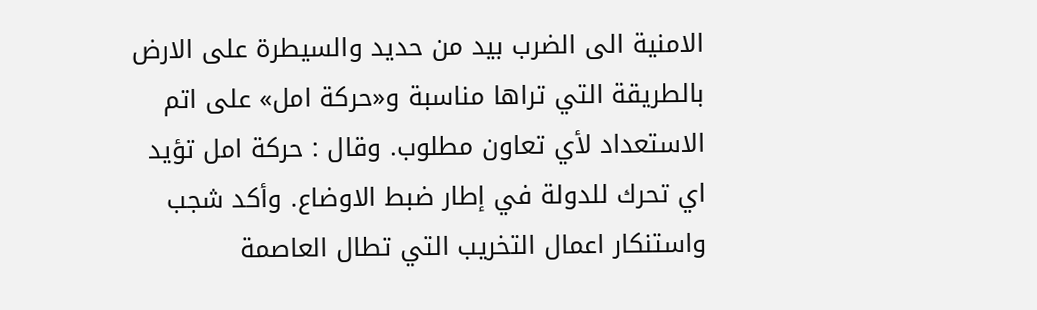الامنية الى الضرب بيد من حديد والسيطرة على الارض بالطريقة التي تراها مناسبة و«حركة امل» على اتم الاستعداد لأي تعاون مطلوب. وقال : حركة امل تؤيد اي تحرك للدولة في إطار ضبط الاوضاع. وأكد شجب واستنكار اعمال التخريب التي تطال العاصمة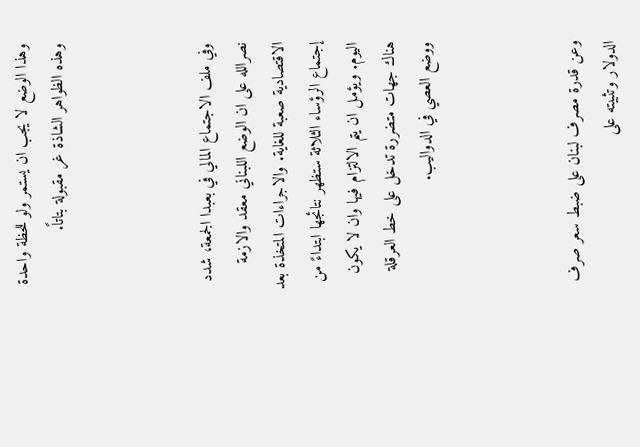وهذا الوضع لا يجب ان يستمر ولو للحظة واحدة وهذه الظواهر الشاذة غر مقبولة بتاتاً.



وفي ملف الاجتماع المالي في بعبدا الجمعة، شدد نصرالله على ان الوضع اللبناني معقد والازمة الاقتصادية صعبة للغاية. والاجراءات المتخذة بعد إجتماع الرؤساء الثلاثة ستظهر نتائجها ابتداءً من اليوم. ويؤمل ان يتم الالتزام فيها وان لا يكون هناك جهات متضررة تدخل على خط العرقلة ووضع العصي في الدواليب.



وعن قدرة مصرف لبنان على ضبط سعر صرف الدولار وتثبيته على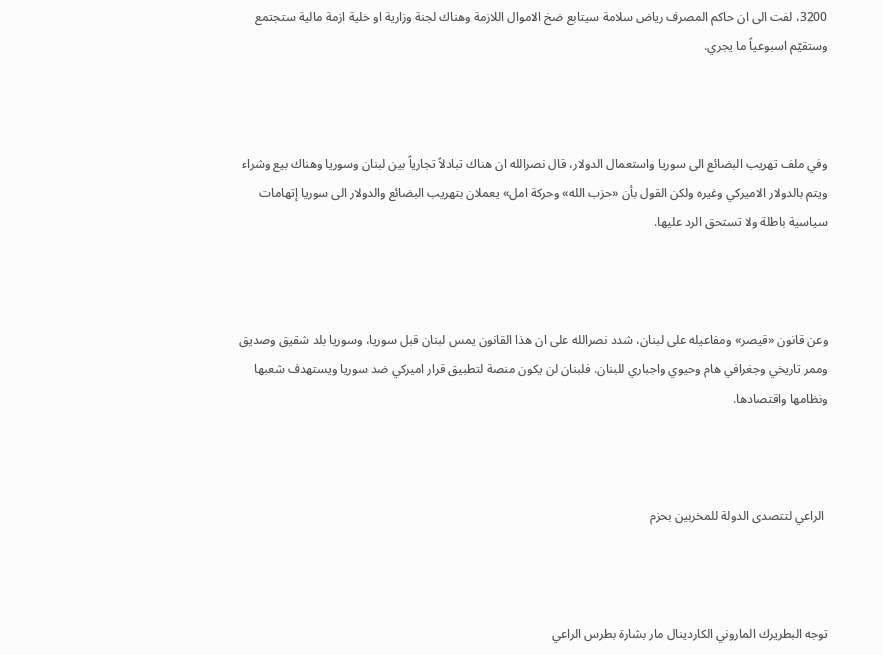3200، لفت الى ان حاكم المصرف رياض سلامة سيتابع ضخ الاموال اللازمة وهناك لجنة وزارية او خلية ازمة مالية ستجتمع وستقيّم اسبوعياً ما يجري.



وفي ملف تهريب البضائع الى سوريا واستعمال الدولار، قال نصرالله ان هناك تبادلاً تجارياً بين لبنان وسوريا وهناك بيع وشراء ويتم بالدولار الاميركي وغيره ولكن القول بأن «حزب الله» وحركة امل» يعملان بتهريب البضائع والدولار الى سوريا إتهامات سياسية باطلة ولا تستحق الرد عليها.



وعن قانون «قيصر» ومفاعيله على لبنان، شدد نصرالله على ان هذا القانون يمس لبنان قبل سوريا، وسوريا بلد شقيق وصديق وممر تاريخي وجغرافي هام وحيوي واجباري للبنان. فلبنان لن يكون منصة لتطبيق قرار اميركي ضد سوريا ويستهدف شعبها ونظامها واقتصادها.



 الراعي لتتصدى الدولة للمخربين بحزم



توجه البطريرك الماروني الكاردينال مار بشارة بطرس الراعي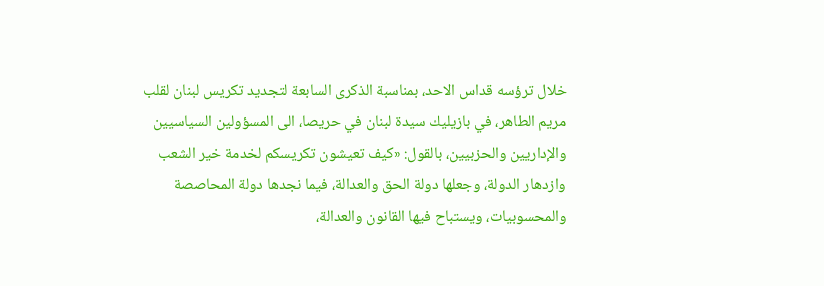خلال ترؤسه قداس الاحد، بمناسبة الذكرى السابعة لتجديد تكريس لبنان لقلب مريم الطاهر، في بازيليك سيدة لبنان في حريصا، الى المسؤولين السياسيين والإداريين والحزبيين، بالقول: «كيف تعيشون تكريسكم لخدمة خير الشعب وازدهار الدولة، وجعلها دولة الحق والعدالة، فيما نجدها دولة المحاصصة والمحسوبيات، ويستباح فيها القانون والعدالة،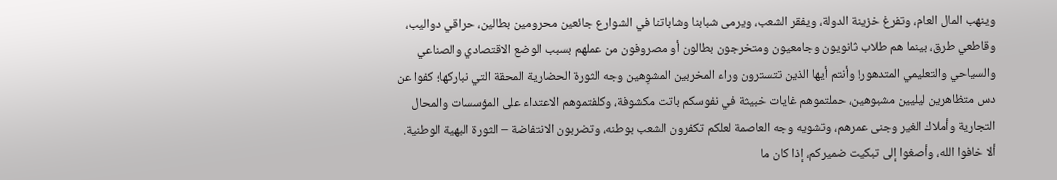وينهب المال العام، وتفرغ خزينة الدولة، ويفقر الشعب، ويرمى شبابنا وشاباتنا في الشوارع جائعين محرومين بطالين، حراقي دواليب، وقاطعي طرق، بينما هم طلاب ثانويون وجامعيون ومتخرجون بطالون أو مصروفون من عملهم بسبب الوضع الاقتصادي والصناعي والسياحي والتعليمي المتدهور! وأنتم أيها الذين تتسترون وراء المخربين المشوِهين وجه الثورة الحضارية المحقة التي نباركها؛ كفوا عن دس متظاهرين ليليين مشبوهين، حملتموهم غايات خبيثة في نفوسكم باتت مكشوفة، وكلفتموهم الاعتداء على المؤسسات والمحال التجارية وأملاك الغير وجنى عمرهم، وتشويه وجه العاصمة لعلكم تكفرون الشعب بوطنه، وتضربون الانتفاضة – الثورة البهية الوطنية. ألا خافوا الله، وأصغوا إلى تبكيت ضميركم، إذا كان ما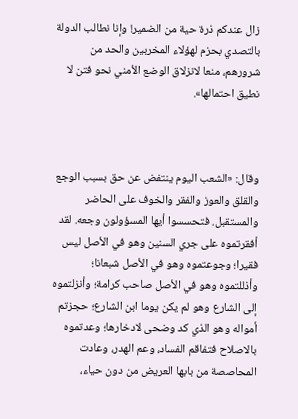زال عندكم ذرة حية من الضمير! وإنا نطالب الدولة بالتصدي بحزم لهؤلاء المخربين والحد من شرورهم، منعا لانزلاق الوضع الأمني نحو فتن لا نطيق احتمالها».



وقال: «الشعب اليوم ينتفض عن حق بسبب الوجع والقلق والعوز والفقر والخوف على الحاضر والمستقبل. فتحسسوا أيها المسؤولون وجعه. لقد أفقرتموه على جري السنين وهو في الأصل ليس فقيرا؛ وجوعتموه وهو في الأصل شبعانا؛ وأذللتموه وهو في الأصل صاحب كرامة؛ وأنزلتموه إلى الشارع وهو لم يكن يوما ابن الشارع؛ حجزتم أمواله وهو الذي كد وضحى لادخارها؛ وعدتموه بالاصلاح فتفاقم الفساد، وعم الهدر، وعادت المحاصصة من بابها العريض من دون حياء،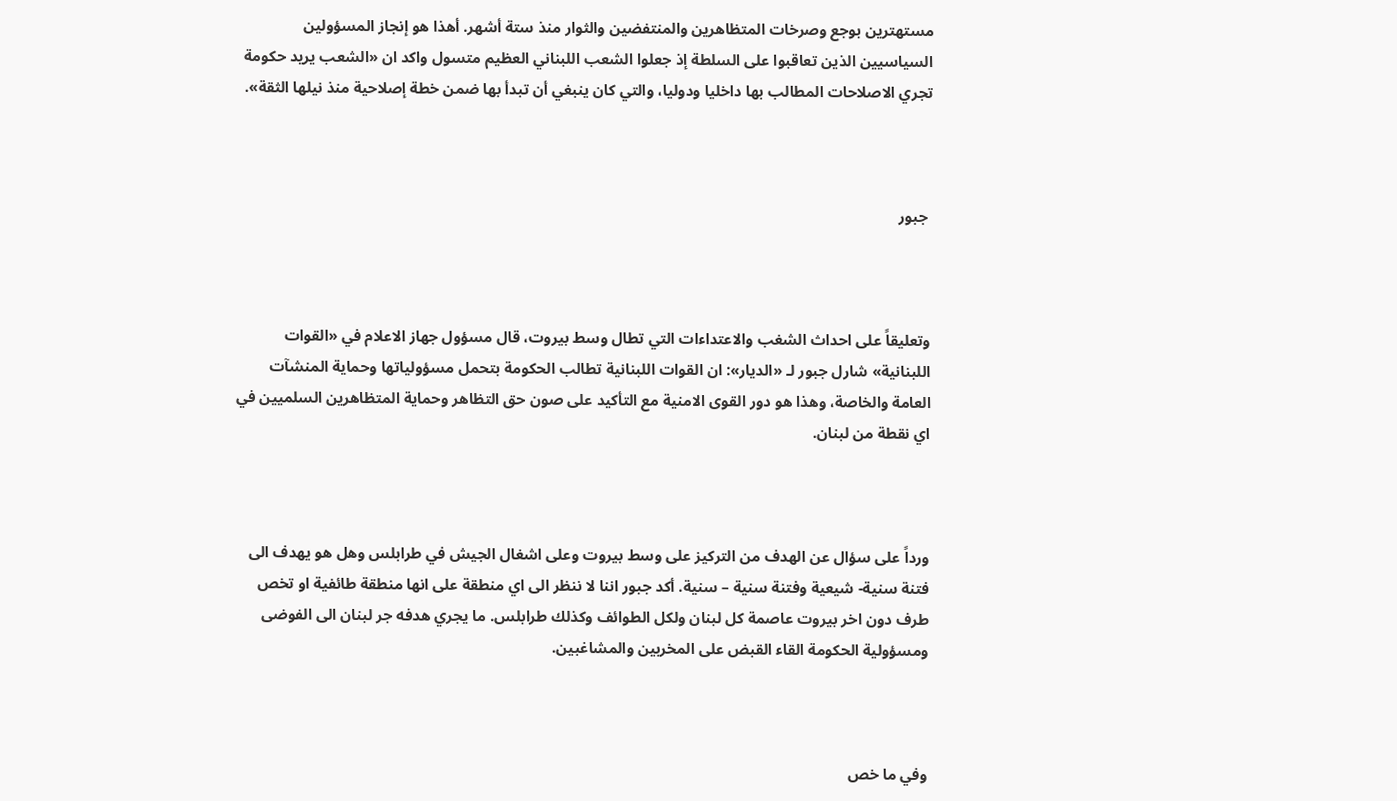مستهترين بوجع وصرخات المتظاهرين والمنتفضين والثوار منذ ستة أشهر. أهذا هو إنجاز المسؤولين السياسيين الذين تعاقبوا على السلطة إذ جعلوا الشعب اللبناني العظيم متسول واكد ان «الشعب يريد حكومة تجري الاصلاحات المطالب بها داخليا ودوليا، والتي كان ينبغي أن تبدأ بها ضمن خطة إصلاحية منذ نيلها الثقة».



 جبور



وتعليقاً على احداث الشغب والاعتداءات التي تطال وسط بيروت، قال مسؤول جهاز الاعلام في «القوات اللبنانية» شارل جبور لـ «الديار»: ان القوات اللبنانية تطالب الحكومة بتحمل مسؤولياتها وحماية المنشآت العامة والخاصة، وهذا هو دور القوى الامنية مع التأكيد على صون حق التظاهر وحماية المتظاهرين السلميين في اي نقطة من لبنان.



ورداً على سؤال عن الهدف من التركيز على وسط بيروت وعلى اشغال الجيش في طرابلس وهل هو يهدف الى فتنة سنية- شيعية وفتنة سنية – سنية. أكد جبور اننا لا ننظر الى اي منطقة على انها منطقة طائفية او تخص طرف دون اخر بيروت عاصمة كل لبنان ولكل الطوائف وكذلك طرابلس. ما يجري هدفه جر لبنان الى الفوضى ومسؤولية الحكومة القاء القبض على المخربين والمشاغبين.



وفي ما خص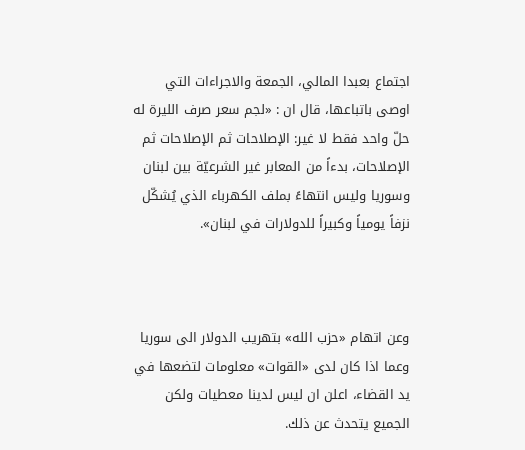اجتماع بعبدا المالي، الجمعة والاجراءات التي اوصى باتباعها، قال ان : «لجم سعر صرف الليرة له حلّ واحد فقط لا غير: الإصلاحات ثم الإصلاحات ثم الإصلاحات، بدءاً من المعابر غير الشرعيّة بين لبنان وسوريا وليس انتهاءً بملف الكهرباء الذي يُشكّل نزفاً يومياً وكبيراً للدولارات في لبنان».



وعن اتهام «حزب الله» بتهريب الدولار الى سوريا وعما اذا كان لدى «القوات» معلومات لتضعها في يد القضاء، اعلن ان ليس لدينا معطيات ولكن الجميع يتحدث عن ذلك.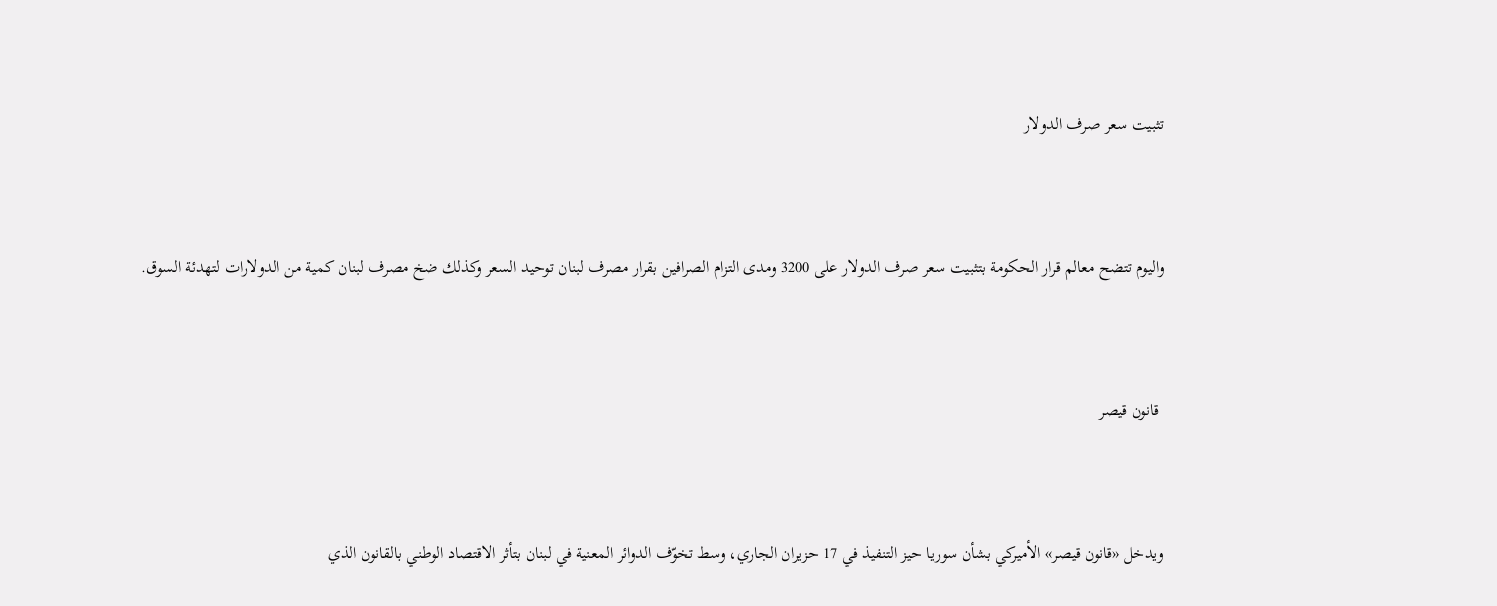تثبيت سعر صرف الدولار



واليوم تتضح معالم قرار الحكومة بتثبيت سعر صرف الدولار على 3200 ومدى التزام الصرافين بقرار مصرف لبنان توحيد السعر وكذلك ضخ مصرف لبنان كمية من الدولارات لتهدئة السوق.



 قانون قيصر



ويدخل «قانون قيصر» الأميركي بشأن سوريا حيز التنفيذ في 17 حزيران الجاري، وسط تخوّف الدوائر المعنية في لبنان بتأثر الاقتصاد الوطني بالقانون الذي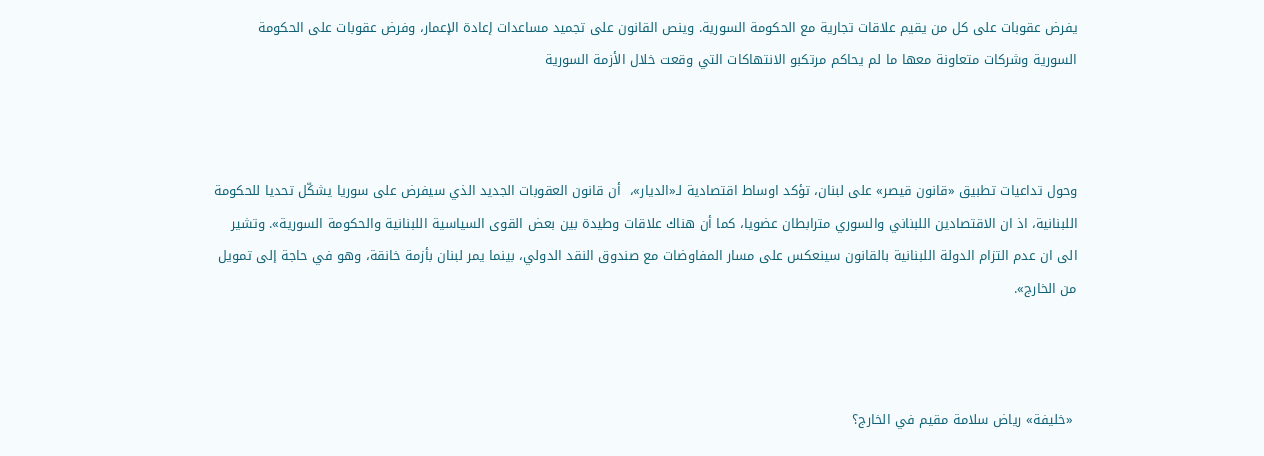يفرض عقوبات على كل من يقيم علاقات تجارية مع الحكومة السورية. وينص القانون على تجميد مساعدات إعادة الإعمار، وفرض عقوبات على الحكومة السورية وشركات متعاونة معها ما لم يحاكم مرتكبو الانتهاكات التي وقعت خلال الأزمة السورية



وحول تداعيات تطبيق «قانون قيصر» على لبنان، تؤكد اوساط اقتصادية لـ«الديار»،  أن قانون العقوبات الجديد الذي سيفرض على سوريا يشكّل تحديا للحكومة اللبنانية، اذ ان الاقتصادين اللبناني والسوري مترابطان عضويا، كما أن هناك علاقات وطيدة بين بعض القوى السياسية اللبنانية والحكومة السورية». وتشير الى ان عدم التزام الدولة اللبنانية بالقانون سينعكس على مسار المفاوضات مع صندوق النقد الدولي، بينما يمر لبنان بأزمة خانقة، وهو في حاجة إلى تمويل من الخارج».



 «خليفة» رياض سلامة مقيم في الخارج؟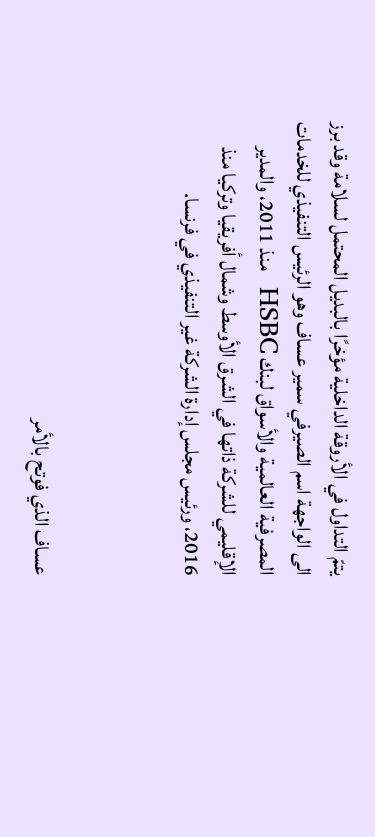يتمّ التداول في الأروقة الداخلية مؤخرًا بالبديل المحتمل لسلامة وقد برز الى الواجهة اسم الصيرفي سمير عساف وهو الرئيس التنفيذي للخدمات المصرفية العالمية والأسواق لبنك HSBC  منذ 2011، والمدير الإقليمي للشركة ذاتها في الشرق الأوسط وشمال أفريقيا وتركيا منذ 2016، ورئيس مجلس إدارة الشركة غير التنفيذي في فرنسا.



عساف الذي فوتح بالأمر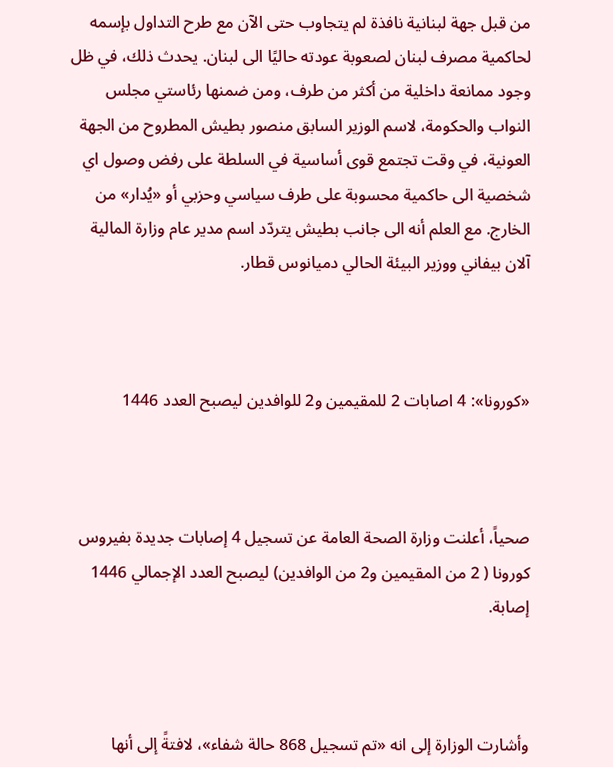من قبل جهة لبنانية نافذة لم يتجاوب حتى الآن مع طرح التداول بإسمه لحاكمية مصرف لبنان لصعوبة عودته حاليًا الى لبنان. يحدث ذلك، في ظل وجود ممانعة داخلية من أكثر من طرف، ومن ضمنها رئاستي مجلس النواب والحكومة، لاسم الوزير السابق منصور بطيش المطروح من الجهة العونية، في وقت تجتمع قوى أساسية في السلطة على رفض وصول اي شخصية الى حاكمية محسوبة على طرف سياسي وحزبي أو «يُدار» من الخارج. مع العلم أنه الى جانب بطيش يتردّد اسم مدير عام وزارة المالية آلان بيفاني ووزير البيئة الحالي دميانوس قطار.



«كورونا»: 4 اصابات 2 للمقيمين و2 للوافدين ليصبح العدد 1446



صحياً، أعلنت وزارة الصحة العامة عن تسجيل 4 إصابات جديدة بفيروس كورونا ( 2 من المقيمين و2 من الوافدين) ليصبح العدد الإجمالي 1446 إصابة.



وأشارت الوزارة إلى انه «تم تسجيل 868 حالة شفاء»، لافتةً إلى أنها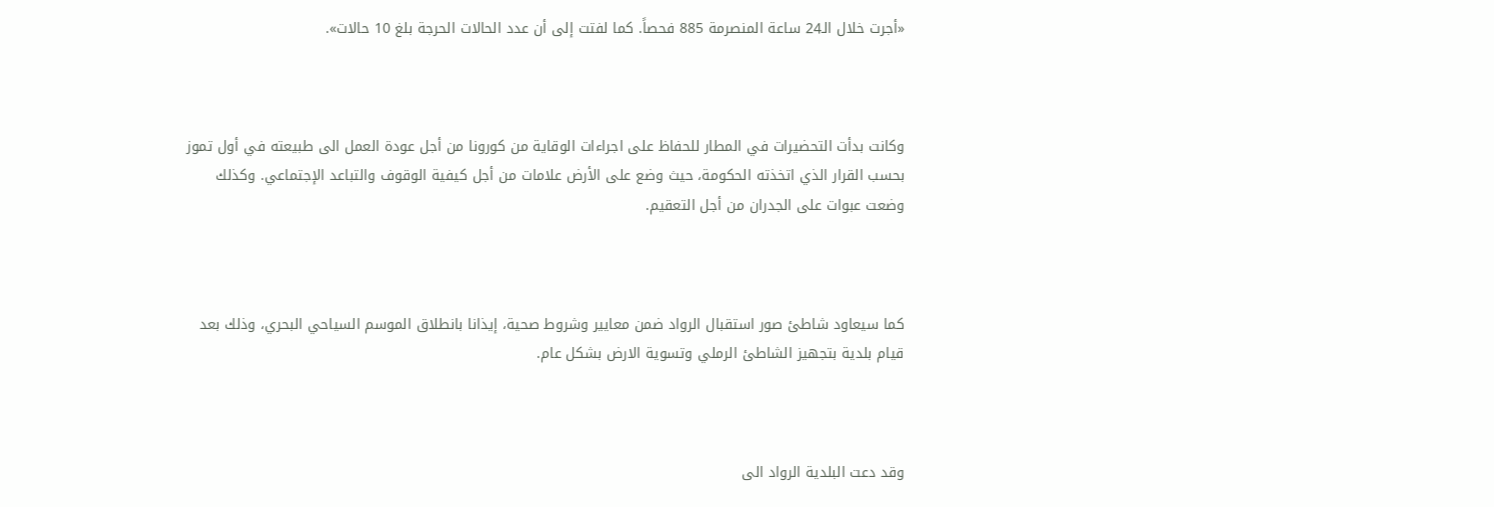«أجرت خلال الـ24 ساعة المنصرمة 885 فحصاً. كما لفتت إلى أن عدد الحالات الحرجة بلغ 10 حالات».



وكانت بدأت التحضيرات في المطار للحفاظ على اجراءات الوقاية من كورونا من أجل عودة العمل الى طبيعته في أول تموز بحسب القرار الذي اتخذته الحكومة، حيث وضع على الأرض علامات من أجل كيفية الوقوف والتباعد الإجتماعي. وكذلك وضعت عبوات على الجدران من أجل التعقيم.



كما سيعاود شاطئ صور استقبال الرواد ضمن معايير وشروط صحية، إيذانا بانطلاق الموسم السياحي البحري، وذلك بعد قيام بلدية بتجهيز الشاطئ الرملي وتسوية الارض بشكل عام.



وقد دعت البلدية الرواد الى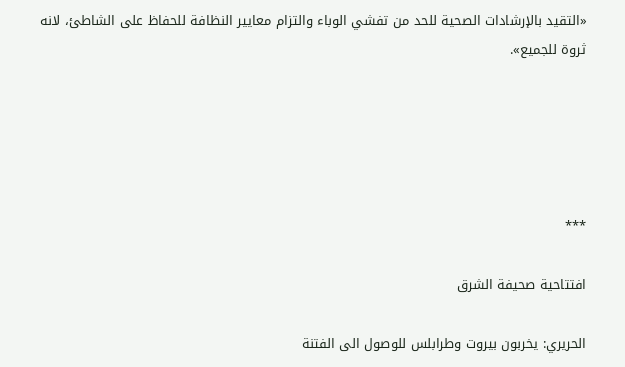«التقيد بالإرشادات الصحية للحد من تفشي الوباء والتزام معايير النظافة للحفاظ على الشاطئ، لانه ثروة للجميع».





***

افتتاحية صحيفة الشرق

الحريري: يخربون بيروت وطرابلس للوصول الى الفتنة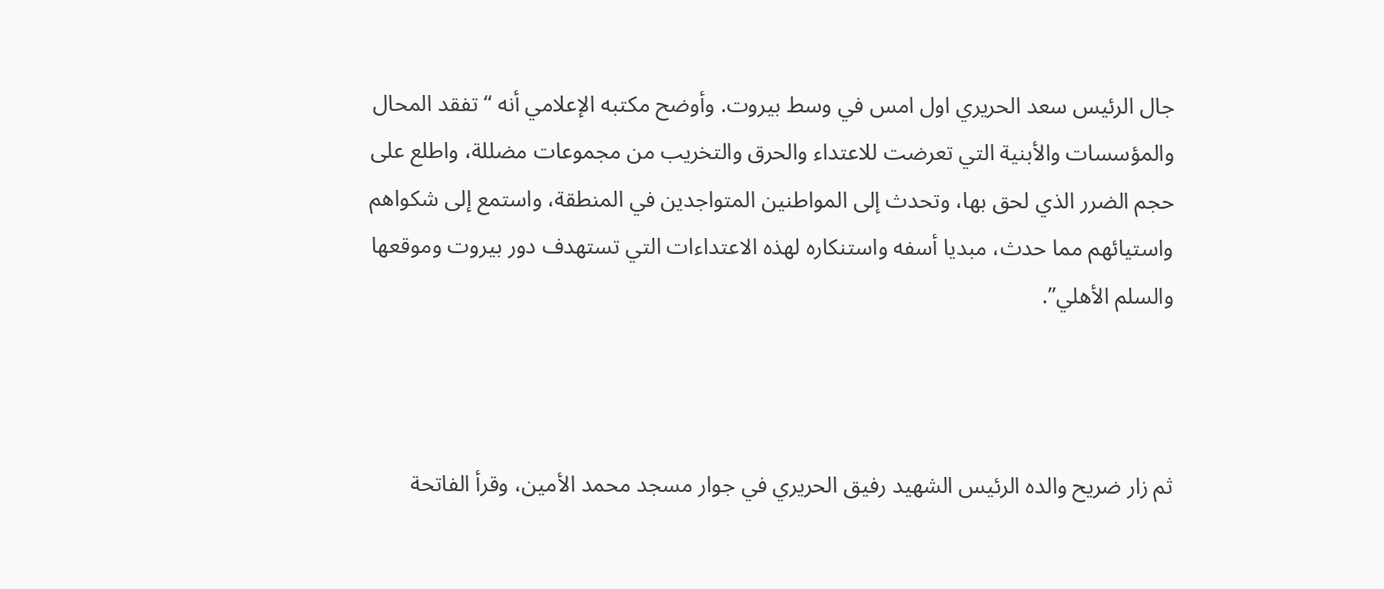جال الرئيس سعد الحريري اول امس في وسط بيروت. وأوضح مكتبه الإعلامي أنه “تفقد المحال والمؤسسات والأبنية التي تعرضت للاعتداء والحرق والتخريب من مجموعات مضللة، واطلع على حجم الضرر الذي لحق بها، وتحدث إلى المواطنين المتواجدين في المنطقة، واستمع إلى شكواهم واستيائهم مما حدث، مبديا أسفه واستنكاره لهذه الاعتداءات التي تستهدف دور بيروت وموقعها والسلم الأهلي”.



ثم زار ضريح والده الرئيس الشهيد رفيق الحريري في جوار مسجد محمد الأمين، وقرأ الفاتحة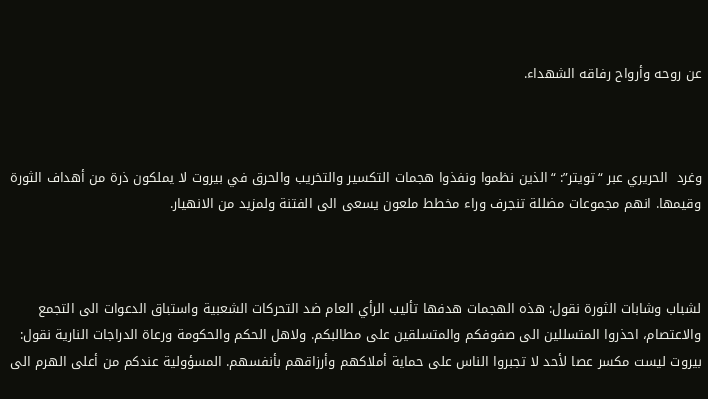عن روحه وأرواح رفاقه الشهداء.



وغرد  الحريري عبر “تويتر”: “الذين نظموا ونفذوا هجمات التكسير والتخريب والحرق في بيروت لا يملكون ذرة من أهداف الثورة وقيمها. انهم مجموعات مضللة تنجرف وراء مخطط ملعون يسعى الى الفتنة ولمزيد من الانهيار.



لشباب وشابات الثورة نقول: هذه الهجمات هدفها تأليب الرأي العام ضد التحركات الشعبية واستباق الدعوات الى التجمع والاعتصام، احذروا المتسللين الى صفوفكم والمتسلقين على مطالبكم. ولاهل الحكم والحكومة ورعاة الدراجات النارية نقول: بيروت ليست مكسر عصا لأحد لا تجبروا الناس على حماية أملاكهم وأرزاقهم بأنفسهم. المسؤولية عندكم من أعلى الهرم الى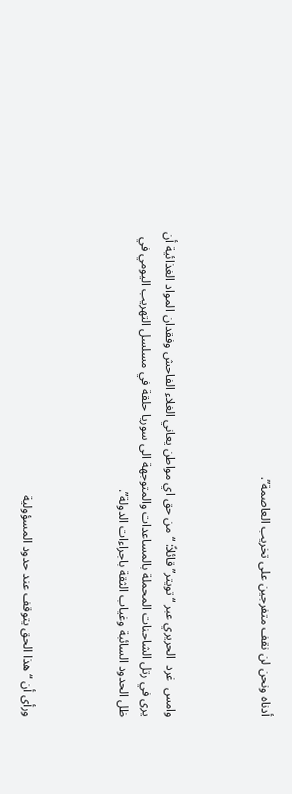أدناه ونحن لن نقف متفرجين على تخريب العاصمة”.



وامس  غرد  الحريري عبر “تويتر” قائلاً: “من حق اي مواطن يعاني الغلاء الفاحش وفقدان المواد الغذائية أن يرى في رتل الشاحنات المحملة بالمساعدات والمتوجهة الى سوريا حلقة في مسلسل التهريب اليومي في ظل الحدود السائبة وغياب الثقة باجراءات الدولة”.



ورأى أن “هذا الحق يتوقف عند حدود المسؤولية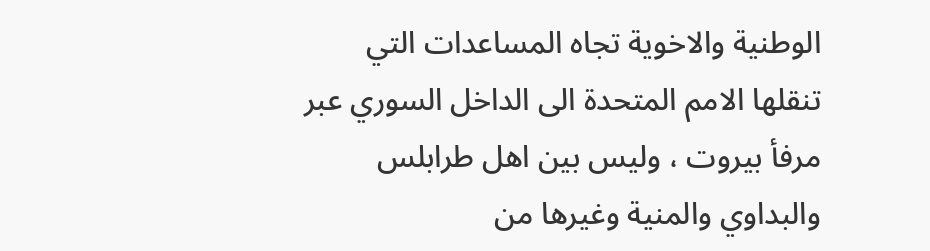الوطنية والاخوية تجاه المساعدات التي تنقلها الامم المتحدة الى الداخل السوري عبر مرفأ بيروت ، وليس بين اهل طرابلس والبداوي والمنية وغيرها من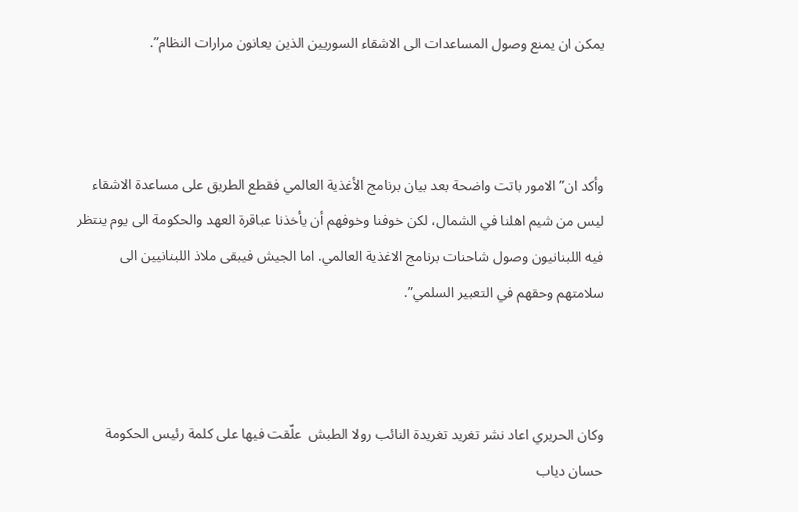يمكن ان يمنع وصول المساعدات الى الاشقاء السوريين الذين يعانون مرارات النظام”.



وأكد ان” الامور باتت واضحة بعد بيان برنامج الأغذية العالمي فقطع الطريق على مساعدة الاشقاء ليس من شيم اهلنا في الشمال، لكن خوفنا وخوفهم أن يأخذنا عباقرة العهد والحكومة الى يوم ينتظر فيه اللبنانيون وصول شاحنات برنامج الاغذية العالمي. اما الجيش فيبقى ملاذ اللبنانيين الى سلامتهم وحقهم في التعبير السلمي”.



وكان الحريري اعاد نشر تغريد تغريدة النائب رولا الطبش  علّقت فيها على كلمة رئيس الحكومة حسان دياب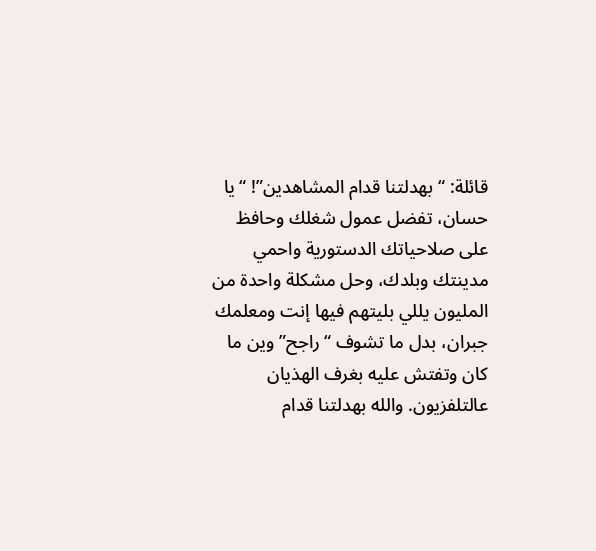قائلة: “بهدلتنا قدام المشاهدين”! “يا حسان، تفضل عمول شغلك وحافظ على صلاحياتك الدستورية واحمي مدينتك وبلدك، وحل مشكلة واحدة من المليون يللي بليتهم فيها إنت ومعلمك جبران، بدل ما تشوف “راجح” وين ما كان وتفتش عليه بغرف الهذيان عالتلفزيون. والله بهدلتنا قدام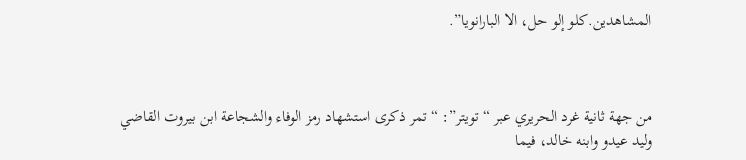المشاهدين.كلو إلو حل، الا البارانويا”.



من جهة ثانية غرد الحريري عبر “تويتر”: “تمر ذكرى استشهاد رمز الوفاء والشجاعة ابن بيروت القاضي وليد عيدو وابنه خالد، فيما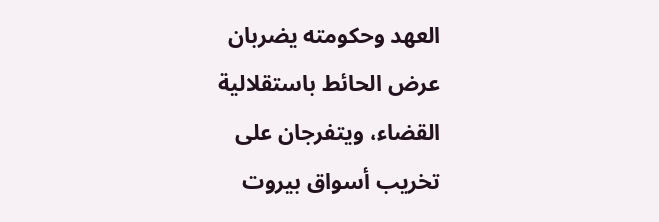العهد وحكومته يضربان عرض الحائط باستقلالية القضاء، ويتفرجان على تخريب أسواق بيروت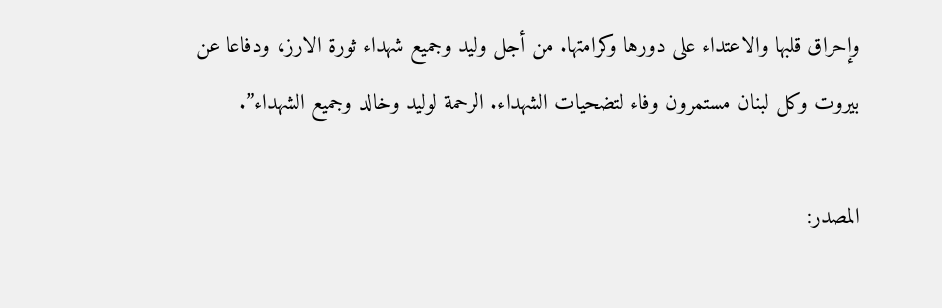وإحراق قلبها والاعتداء على دورها وكرامتها. من أجل وليد وجميع شهداء ثورة الارز، ودفاعا عن بيروت وكل لبنان مستمرون وفاء لتضحيات الشهداء. الرحمة لوليد وخالد وجميع الشهداء”.

المصدر: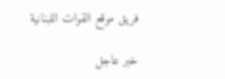فريق موقع القوات اللبنانية

خبر عاجل